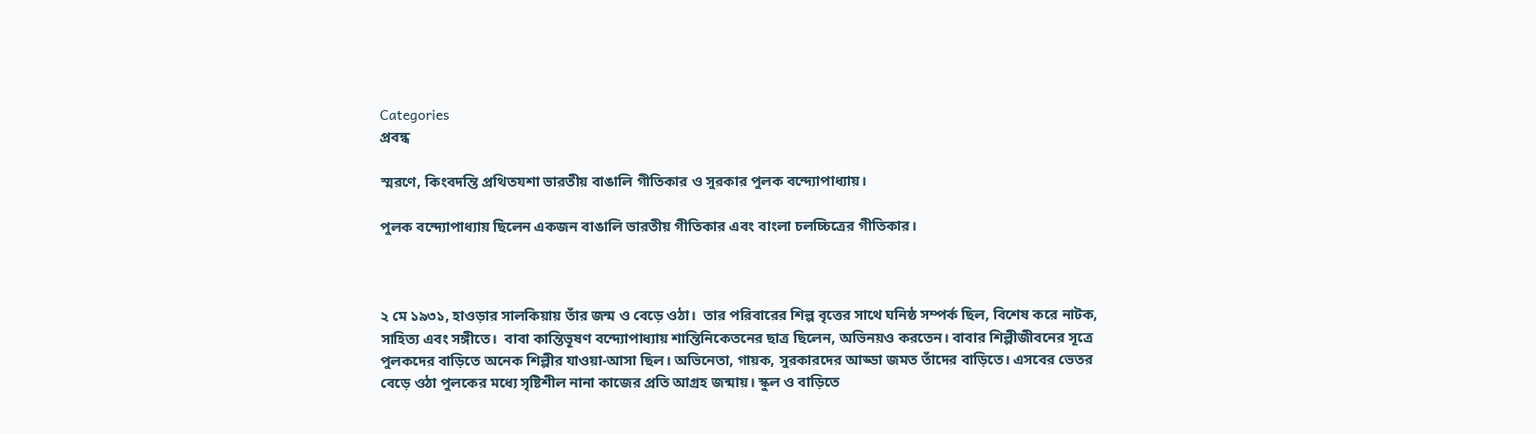Categories
প্রবন্ধ

স্মরণে, কিংবদন্তি প্রথিতযশা ভারতীয় বাঙালি গীতিকার ও সুরকার পুলক বন্দ্যোপাধ্যায়।

পুলক বন্দ্যোপাধ্যায় ছিলেন একজন বাঙালি ভারতীয় গীতিকার এবং বাংলা চলচ্চিত্রের গীতিকার।



২ মে ১৯৩১, হাওড়ার সালকিয়ায় তাঁর জন্ম ও বেড়ে ওঠা।  তার পরিবারের শিল্প বৃত্তের সাথে ঘনিষ্ঠ সম্পর্ক ছিল, বিশেষ করে নাটক, সাহিত্য এবং সঙ্গীতে।  বাবা কান্তিভূষণ বন্দ্যোপাধ্যায় শান্তিনিকেতনের ছাত্র ছিলেন, অভিনয়ও করতেন। বাবার শিল্পীজীবনের সূত্রে পুলকদের বাড়িতে অনেক শিল্পীর যাওয়া-আসা ছিল। অভিনেতা, গায়ক, সুরকারদের আড্ডা জমত তাঁদের বাড়িতে। এসবের ভেতর বেড়ে ওঠা পুলকের মধ্যে সৃষ্টিশীল নানা কাজের প্রতি আগ্রহ জন্মায়। স্কুল ও বাড়িতে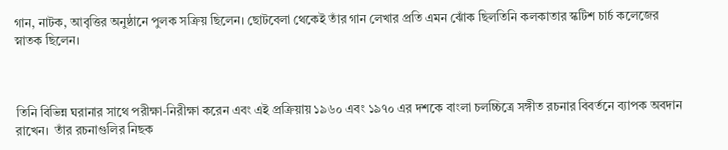গান, নাটক, আবৃত্তির অনুষ্ঠানে পুলক সক্রিয় ছিলেন। ছোটবেলা থেকেই তাঁর গান লেখার প্রতি এমন ঝোঁক ছিলতিনি কলকাতার স্কটিশ চার্চ কলেজের স্নাতক ছিলেন।



তিনি বিভিন্ন ঘরানার সাথে পরীক্ষা-নিরীক্ষা করেন এবং এই প্রক্রিয়ায় ১৯৬০ এবং ১৯৭০ এর দশকে বাংলা চলচ্চিত্রে সঙ্গীত রচনার বিবর্তনে ব্যাপক অবদান রাখেন।  তাঁর রচনাগুলির নিছক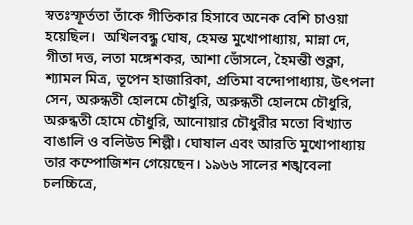স্বতঃস্ফূর্ততা তাঁকে গীতিকার হিসাবে অনেক বেশি চাওয়া হয়েছিল।  অখিলবন্ধু ঘোষ, হেমন্ত মুখোপাধ্যায়, মান্না দে, গীতা দত্ত, লতা মঙ্গেশকর, আশা ভোঁসলে, হৈমন্তী শুক্লা, শ্যামল মিত্র, ভূপেন হাজারিকা, প্রতিমা বন্দোপাধ্যায়, উৎপলা সেন, অরুন্ধতী হোলমে চৌধুরি, অরুন্ধতী হোলমে চৌধুরি, অরুন্ধতী হোমে চৌধুরি, আনোয়ার চৌধুরীর মতো বিখ্যাত বাঙালি ও বলিউড শিল্পী। ঘোষাল এবং আরতি মুখোপাধ্যায় তার কম্পোজিশন গেয়েছেন। ১৯৬৬ সালের শঙ্খবেলা চলচ্চিত্রে,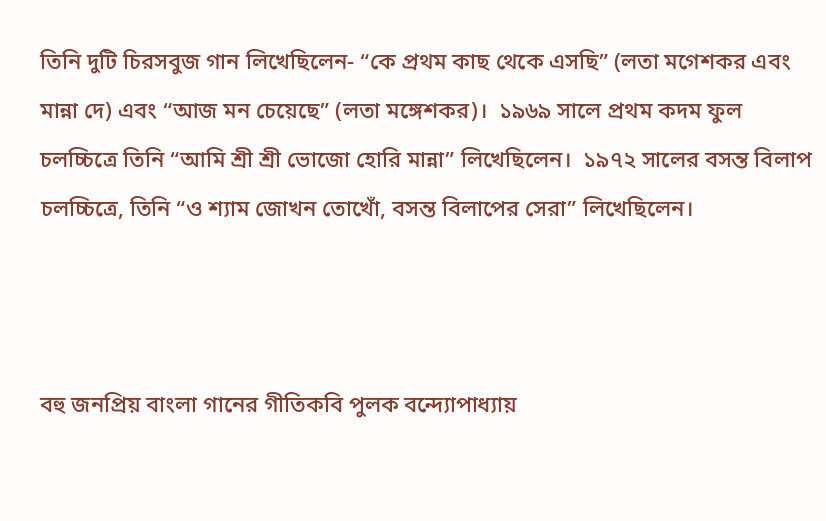তিনি দুটি চিরসবুজ গান লিখেছিলেন- “কে প্রথম কাছ থেকে এসছি” (লতা মগেশকর এবং মান্না দে) এবং “আজ মন চেয়েছে” (লতা মঙ্গেশকর)।  ১৯৬৯ সালে প্রথম কদম ফুল চলচ্চিত্রে তিনি “আমি শ্রী শ্রী ভোজো হোরি মান্না” লিখেছিলেন।  ১৯৭২ সালের বসন্ত বিলাপ চলচ্চিত্রে, তিনি “ও শ্যাম জোখন তোখোঁ, বসন্ত বিলাপের সেরা” লিখেছিলেন।



বহু জনপ্রিয় বাংলা গানের গীতিকবি পুলক বন্দ্যোপাধ্যায়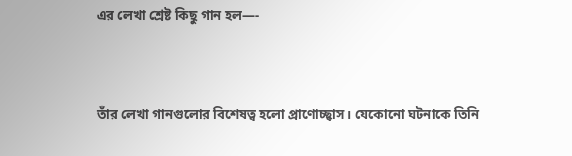এর লেখা শ্রেষ্ট কিছু গান হল—-



তাঁর লেখা গানগুলোর বিশেষত্ব হলো প্রাণোচ্ছ্বাস। যেকোনো ঘটনাকে তিনি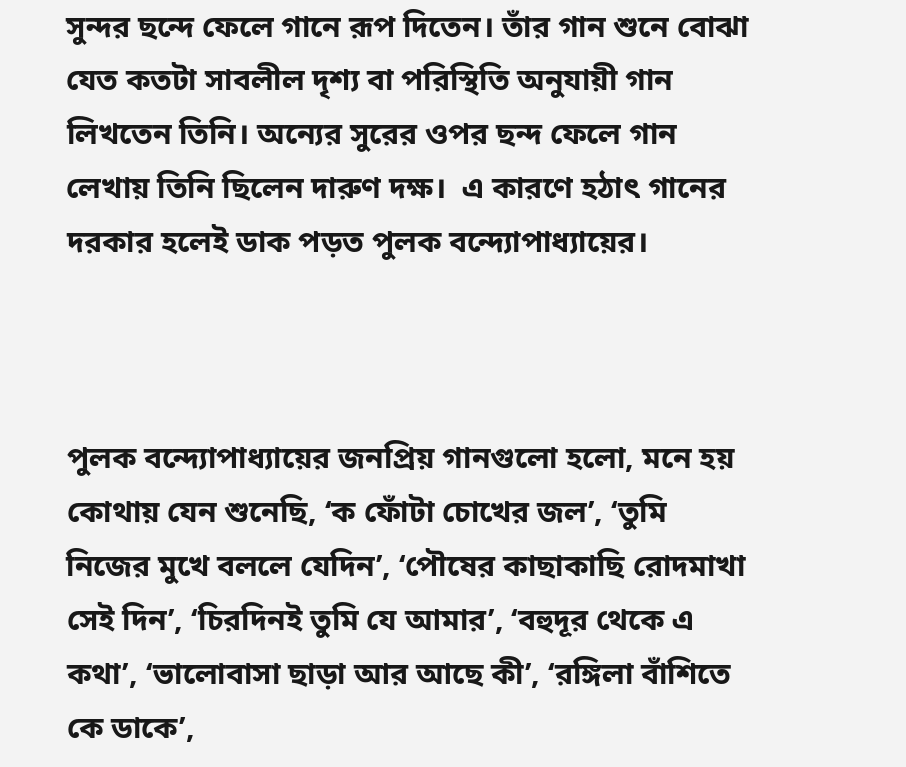সুন্দর ছন্দে ফেলে গানে রূপ দিতেন। তাঁর গান শুনে বোঝা যেত কতটা সাবলীল দৃশ্য বা পরিস্থিতি অনুযায়ী গান লিখতেন তিনি। অন্যের সুরের ওপর ছন্দ ফেলে গান লেখায় তিনি ছিলেন দারুণ দক্ষ।  এ কারণে হঠাৎ গানের দরকার হলেই ডাক পড়ত পুলক বন্দ্যোপাধ্যায়ের।



পুলক বন্দ্যোপাধ্যায়ের জনপ্রিয় গানগুলো হলো, মনে হয় কোথায় যেন শুনেছি, ‘ক ফোঁটা চোখের জল’, ‘তুমি নিজের মুখে বললে যেদিন’, ‘পৌষের কাছাকাছি রোদমাখা সেই দিন’, ‘চিরদিনই তুমি যে আমার’, ‘বহুদূর থেকে এ কথা’, ‘ভালোবাসা ছাড়া আর আছে কী’, ‘রঙ্গিলা বাঁশিতে কে ডাকে’,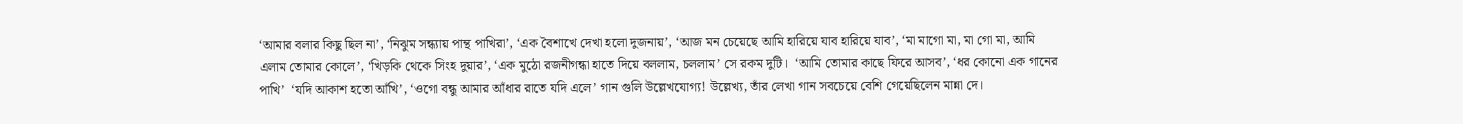‘আমার বলার কিছু ছিল না’, ‘নিঝুম সন্ধ্যায় পান্থ পাখিরা’, ‘এক বৈশাখে দেখা হলো দুজনায়’, ‘আজ মন চেয়েছে আমি হারিয়ে যাব হারিয়ে যাব’, ‘মা মাগো মা, মা গো মা, আমি এলাম তোমার কোলে’, ‘খিড়কি থেকে সিংহ দুয়ার’, ‘এক মুঠো রজনীগন্ধা হাতে দিয়ে বললাম, চললাম’ সে রকম দুটি।  ‘আমি তোমার কাছে ফিরে আসব’, ‘ধর কোনো এক গানের পাখি’  ‘যদি আকাশ হতো আঁখি’, ‘ওগো বন্ধু আমার আঁধার রাতে যদি এলে’ গান গুলি উল্লেখযোগ্য! উল্লেখ্য, তাঁর লেখা গান সবচেয়ে বেশি গেয়েছিলেন মান্না দে।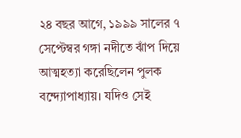২৪ বছর আগে, ১৯৯৯ সালের ৭ সেপ্টেম্বর গঙ্গা নদীতে ঝাঁপ দিয়ে আত্মহত্যা করেছিলেন পুলক বন্দ্যোপাধ্যায়। যদিও সেই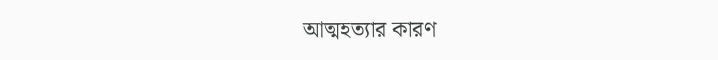আত্মহত্যার কারণ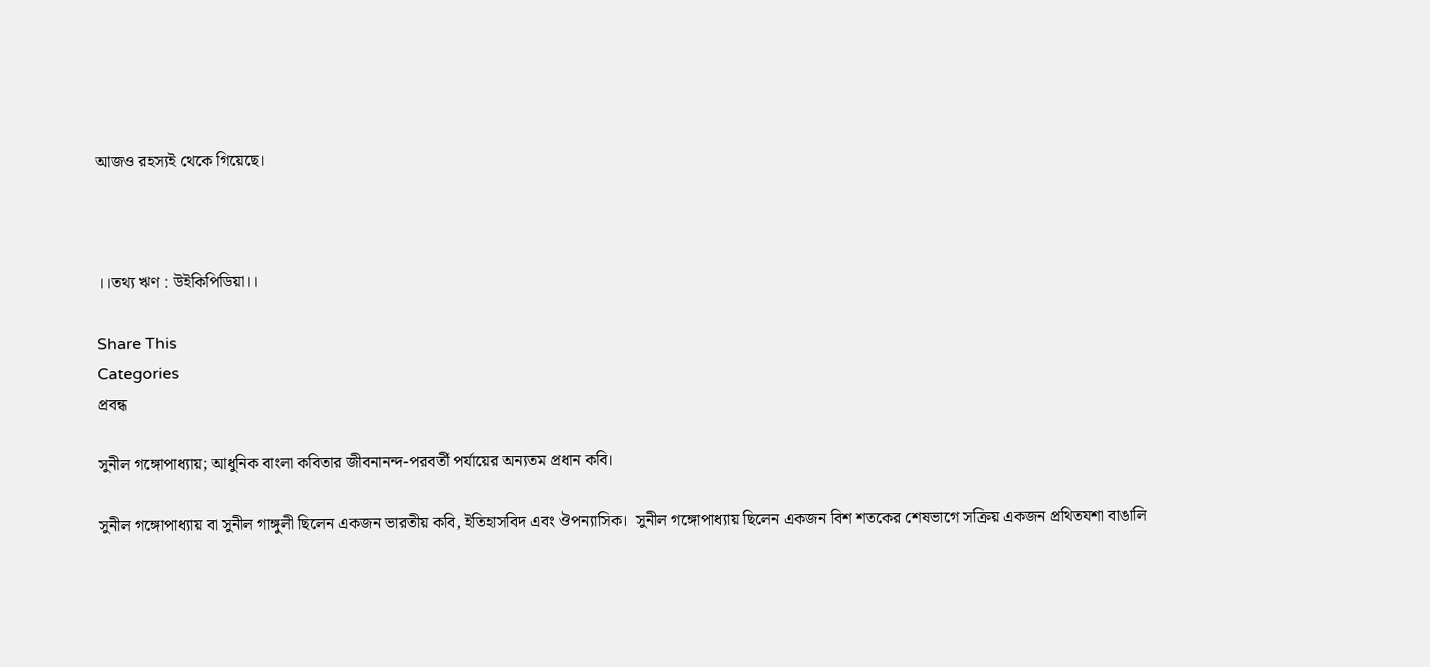আজও রহস্যই থেকে গিয়েছে।



।।তথ্য ঋণ : উইকিপিডিয়া।।

Share This
Categories
প্রবন্ধ

সুনীল গঙ্গোপাধ্যায়; আধুনিক বাংলা কবিতার জীবনানন্দ-পরবর্তী পর্যায়ের অন্যতম প্রধান কবি।

সুনীল গঙ্গোপাধ্যায় বা সুনীল গাঙ্গুলী ছিলেন একজন ভারতীয় কবি, ইতিহাসবিদ এবং ঔপন্যাসিক।  সুনীল গঙ্গোপাধ্যায় ছিলেন একজন বিশ শতকের শেষভাগে সক্রিয় একজন প্রথিতযশা বাঙালি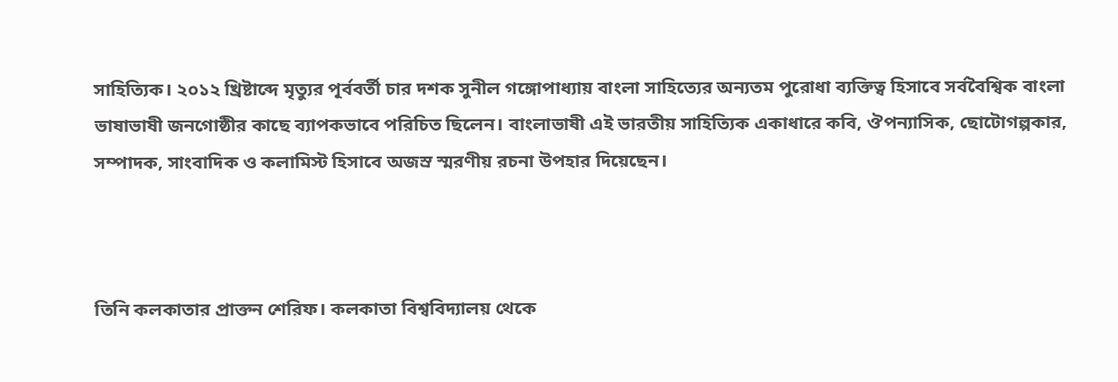সাহিত্যিক। ২০১২ খ্রিষ্টাব্দে মৃত্যুর পূর্ববর্তী চার দশক সুনীল গঙ্গোপাধ্যায় বাংলা সাহিত্যের অন্যতম পুরোধা ব্যক্তিত্ব হিসাবে সর্ববৈশ্বিক বাংলা ভাষাভাষী জনগোষ্ঠীর কাছে ব্যাপকভাবে পরিচিত ছিলেন। বাংলাভাষী এই ভারতীয় সাহিত্যিক একাধারে কবি, ঔপন্যাসিক, ছোটোগল্পকার, সম্পাদক, সাংবাদিক ও কলামিস্ট হিসাবে অজস্র স্মরণীয় রচনা উপহার দিয়েছেন।



তিনি কলকাতার প্রাক্তন শেরিফ। কলকাতা বিশ্ববিদ্যালয় থেকে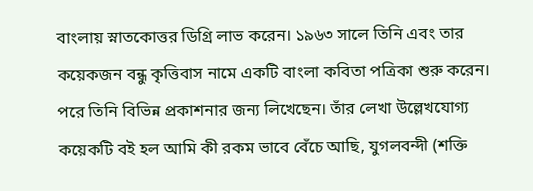বাংলায় স্নাতকোত্তর ডিগ্রি লাভ করেন। ১৯৬৩ সালে তিনি এবং তার কয়েকজন বন্ধু কৃত্তিবাস নামে একটি বাংলা কবিতা পত্রিকা শুরু করেন।  পরে তিনি বিভিন্ন প্রকাশনার জন্য লিখেছেন। তাঁর লেখা উল্লেখযোগ্য কয়েকটি বই হল আমি কী রকম ভাবে বেঁচে আছি, যুগলবন্দী (শক্তি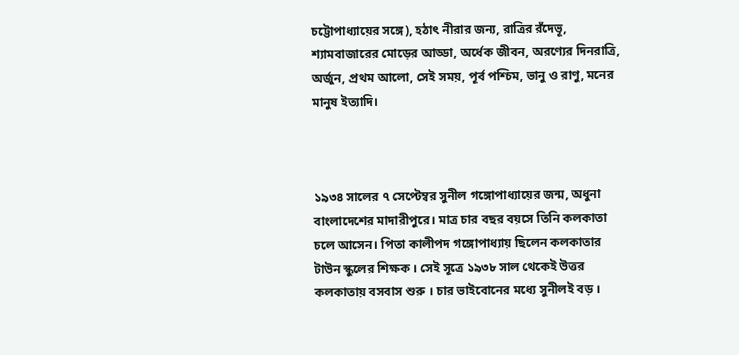চট্টোপাধ্যায়ের সঙ্গে), হঠাৎ নীরার জন্য, রাত্রির রঁদেভূ, শ্যামবাজারের মোড়ের আড্ডা, অর্ধেক জীবন, অরণ্যের দিনরাত্রি, অর্জুন, প্রথম আলো, সেই সময়, পূর্ব পশ্চিম, ভানু ও রাণু, মনের মানুষ ইত্যাদি।



১৯৩৪ সালের ৭ সেপ্টেম্বর সুনীল গঙ্গোপাধ্যায়ের জন্ম, অধুনা বাংলাদেশের মাদারীপুরে। মাত্র চার বছর বয়সে তিনি কলকাতা চলে আসেন। পিতা কালীপদ গঙ্গোপাধ্যায় ছিলেন কলকাতার টাউন স্কুলের শিক্ষক । সেই সূত্রে ১৯৩৮ সাল থেকেই উত্তর কলকাতায় বসবাস শুরু । চার ভাইবোনের মধ্যে সুনীলই বড় ।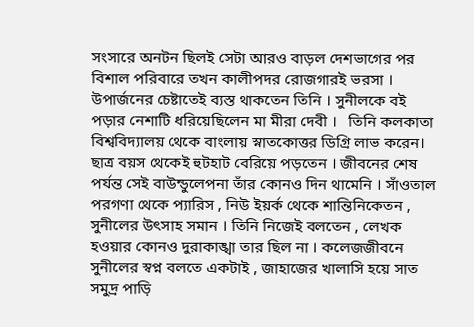সংসারে অনটন ছিলই সেটা আরও বাড়ল দেশভাগের পর বিশাল পরিবারে তখন কালীপদর রোজগারই ভরসা । উপার্জনের চেষ্টাতেই ব্যস্ত থাকতেন তিনি । সুনীলকে বই পড়ার নেশাটি ধরিয়েছিলেন মা মীরা দেবী ।   তিনি কলকাতা বিশ্ববিদ্যালয় থেকে বাংলায় স্নাতকোত্তর ডিগ্রি লাভ করেন। ছাত্র বয়স থেকেই হুটহাট বেরিয়ে পড়তেন । জীবনের শেষ পর্যন্ত সেই বাউন্ডুলেপনা তাঁর কোনও দিন থামেনি । সাঁওতাল পরগণা থেকে প্যারিস , নিউ ইয়র্ক থেকে শান্তিনিকেতন , সুনীলের উৎসাহ সমান । তিনি নিজেই বলতেন , লেখক হওয়ার কোনও দুরাকাঙ্খা তার ছিল না । কলেজজীবনে সুনীলের স্বপ্ন বলতে একটাই , জাহাজের খালাসি হয়ে সাত সমুদ্র পাড়ি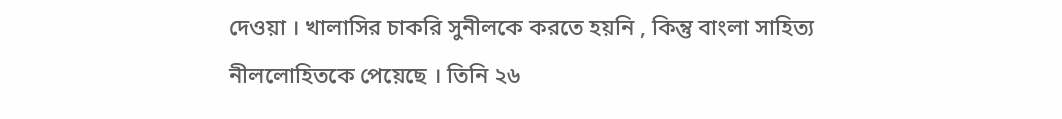দেওয়া । খালাসির চাকরি সুনীলকে করতে হয়নি , কিন্তু বাংলা সাহিত্য নীললোহিতকে পেয়েছে । তিনি ২৬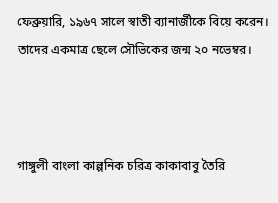ফেব্রুয়ারি, ১৯৬৭ সালে স্বাতী ব্যানার্জীকে বিয়ে করেন। তাদের একমাত্র ছেলে সৌভিকের জন্ম ২০ নভেম্বর।



গাঙ্গুলী বাংলা কাল্পনিক চরিত্র কাকাবাবু তৈরি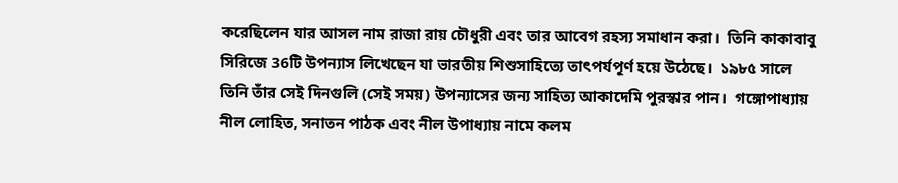করেছিলেন যার আসল নাম রাজা রায় চৌধুরী এবং তার আবেগ রহস্য সমাধান করা।  তিনি কাকাবাবু সিরিজে 36টি উপন্যাস লিখেছেন যা ভারতীয় শিশুসাহিত্যে তাৎপর্যপূর্ণ হয়ে উঠেছে।  ১৯৮৫ সালে তিনি তাঁর সেই দিনগুলি (সেই সময়) উপন্যাসের জন্য সাহিত্য আকাদেমি পুরস্কার পান।  গঙ্গোপাধ্যায় নীল লোহিত, সনাতন পাঠক এবং নীল উপাধ্যায় নামে কলম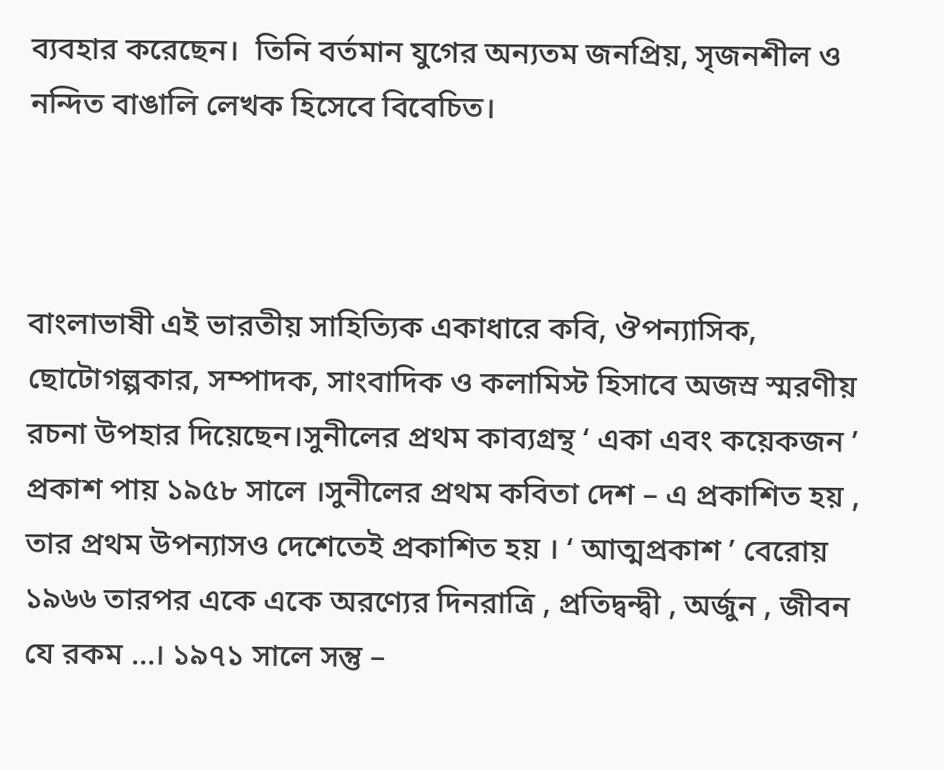ব্যবহার করেছেন।  তিনি বর্তমান যুগের অন্যতম জনপ্রিয়, সৃজনশীল ও নন্দিত বাঙালি লেখক হিসেবে বিবেচিত।



বাংলাভাষী এই ভারতীয় সাহিত্যিক একাধারে কবি, ঔপন্যাসিক, ছোটোগল্পকার, সম্পাদক, সাংবাদিক ও কলামিস্ট হিসাবে অজস্র স্মরণীয় রচনা উপহার দিয়েছেন।সুনীলের প্রথম কাব্যগ্রন্থ ‘ একা এবং কয়েকজন ’ প্রকাশ পায় ১৯৫৮ সালে ।সুনীলের প্রথম কবিতা দেশ – এ প্রকাশিত হয় , তার প্রথম উপন্যাসও দেশেতেই প্রকাশিত হয় । ‘ আত্মপ্রকাশ ’ বেরোয় ১৯৬৬ তারপর একে একে অরণ্যের দিনরাত্রি , প্রতিদ্বন্দ্বী , অর্জুন , জীবন যে রকম …। ১৯৭১ সালে সন্তু –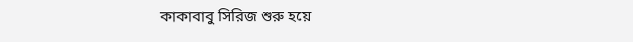কাকাবাবু সিরিজ শুরু হয়ে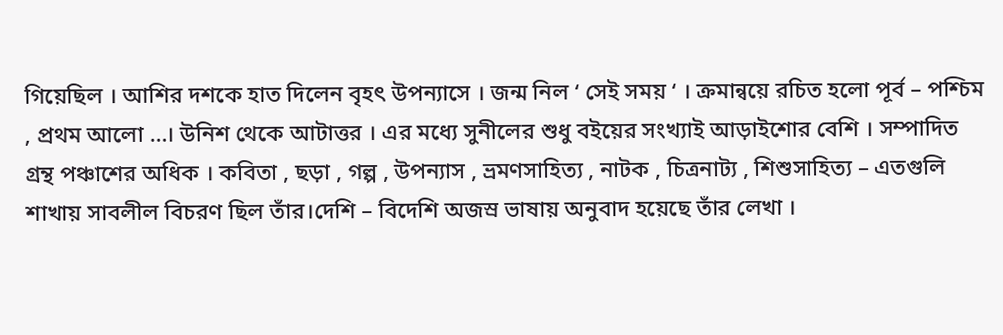গিয়েছিল । আশির দশকে হাত দিলেন বৃহৎ উপন্যাসে । জন্ম নিল ‘ সেই সময় ‘ । ক্রমান্বয়ে রচিত হলো পূর্ব – পশ্চিম , প্রথম আলো …। উনিশ থেকে আটাত্তর । এর মধ্যে সুনীলের শুধু বইয়ের সংখ্যাই আড়াইশোর বেশি । সম্পাদিত গ্রন্থ পঞ্চাশের অধিক । কবিতা , ছড়া , গল্প , উপন্যাস , ভ্রমণসাহিত্য , নাটক , চিত্রনাট্য , শিশুসাহিত্য – এতগুলি শাখায় সাবলীল বিচরণ ছিল তাঁর।দেশি – বিদেশি অজস্র ভাষায় অনুবাদ হয়েছে তাঁর লেখা ।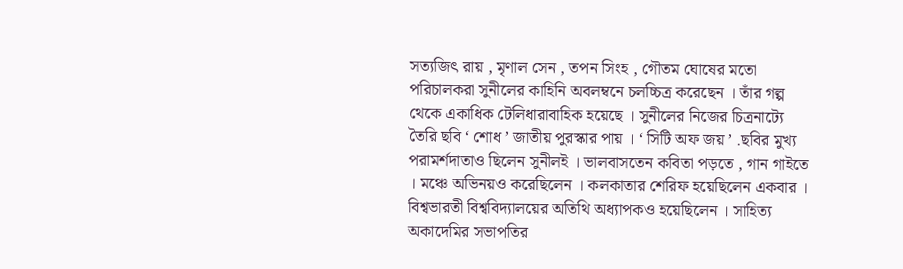সত্যজিৎ রায় , মৃণাল সেন , তপন সিংহ , গৌতম ঘোষের মতো পরিচালকরা সুনীলের কাহিনি অবলম্বনে চলচ্চিত্র করেছেন । তাঁর গল্প থেকে একাধিক টেলিধারাবাহিক হয়েছে । সুনীলের নিজের চিত্রনাট্যে তৈরি ছবি ‘ শোধ ’ জাতীয় পুরস্কার পায় । ‘ সিটি অফ জয় ’ .ছবির মুখ্য পরামর্শদাতাও ছিলেন সুনীলই । ভালবাসতেন কবিতা পড়তে , গান গাইতে । মঞ্চে অভিনয়ও করেছিলেন । কলকাতার শেরিফ হয়েছিলেন একবার । বিশ্বভারতী বিশ্ববিদ্যালয়ের অতিথি অধ্যাপকও হয়েছিলেন । সাহিত্য অকাদেমির সভাপতির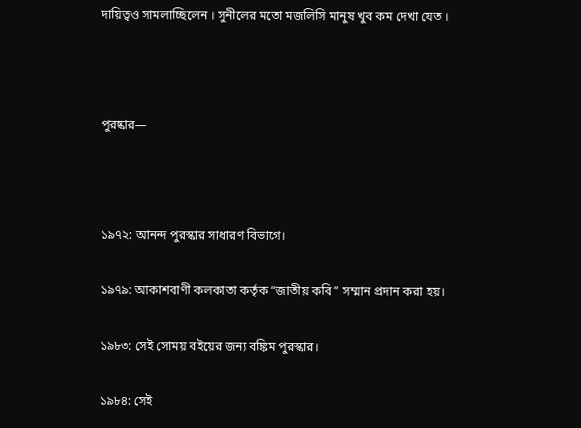দায়িত্বও সামলাচ্ছিলেন । সুনীলের মতো মজলিসি মানুষ খুব কম দেখা যেত ।



পুরষ্কার—



১৯৭২: আনন্দ পুরস্কার সাধারণ বিভাগে।

১৯৭৯: আকাশবাণী কলকাতা কর্তৃক “জাতীয় কবি” সম্মান প্রদান করা হয়।

১৯৮৩: সেই সোময় বইয়ের জন্য বঙ্কিম পুরস্কার।

১৯৮৪: সেই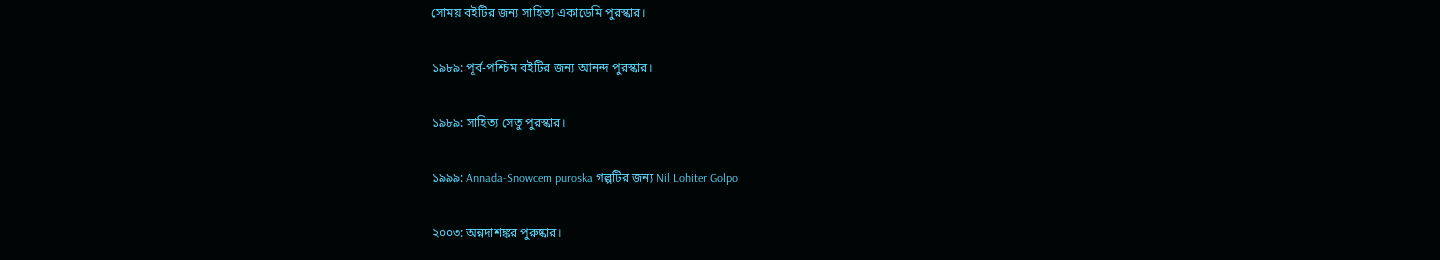সোময় বইটির জন্য সাহিত্য একাডেমি পুরস্কার।

১৯৮৯: পূর্ব-পশ্চিম বইটির জন্য আনন্দ পুরস্কার।

১৯৮৯: সাহিত্য সেতু পুরস্কার।

১৯৯৯: Annada-Snowcem puroska গল্পটির জন্য Nil Lohiter Golpo

২০০৩: অন্নদাশঙ্কর পুরুষ্কার।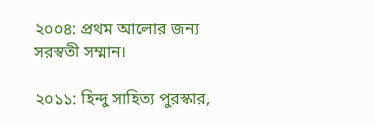২০০৪: প্রথম আলোর জন্য সরস্বতী সম্মান।

২০১১: হিন্দু সাহিত্য পুরস্কার,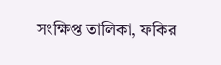সংক্ষিপ্ত তালিকা, ফকির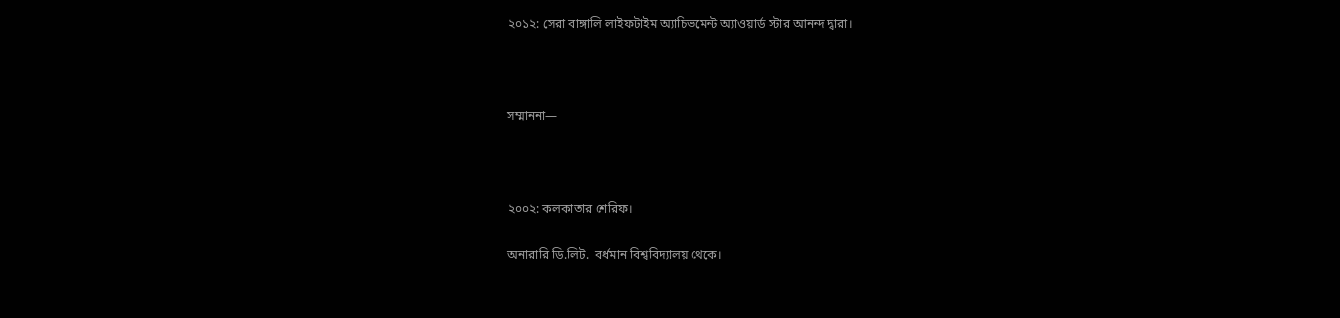২০১২: সেরা বাঙ্গালি লাইফটাইম অ্যাচিভমেন্ট অ্যাওয়ার্ড স্টার আনন্দ দ্বারা।



সম্মাননা—



২০০২: কলকাতার শেরিফ।

অনারারি ডি.লিট.  বর্ধমান বিশ্ববিদ্যালয় থেকে।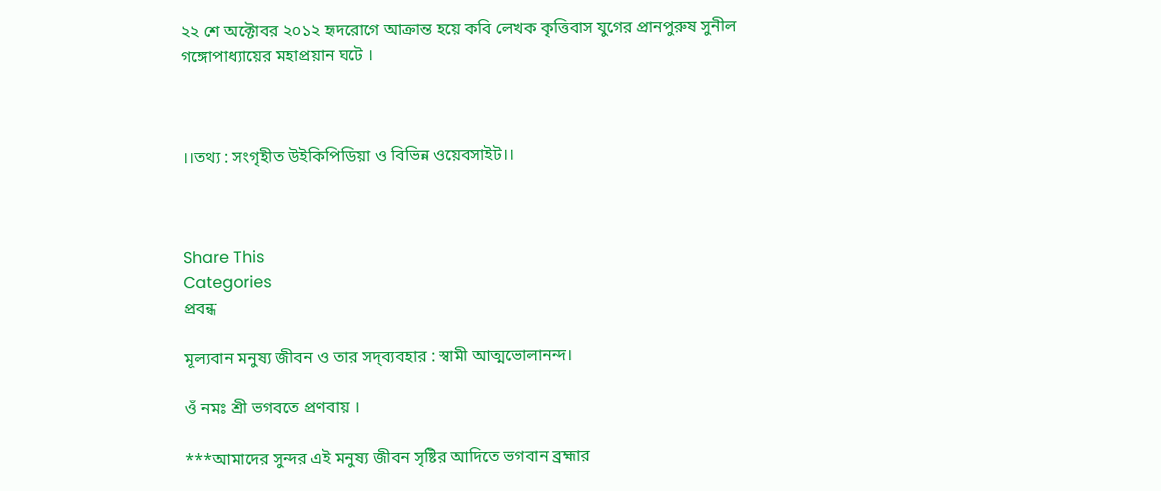২২ শে অক্টোবর ২০১২ হৃদরোগে আক্রান্ত হয়ে কবি লেখক কৃত্তিবাস যুগের প্রানপুরুষ সুনীল গঙ্গোপাধ্যায়ের মহাপ্রয়ান ঘটে ।



।।তথ্য : সংগৃহীত উইকিপিডিয়া ও বিভিন্ন ওয়েবসাইট।।



Share This
Categories
প্রবন্ধ

মূল্যবান মনুষ্য জীবন ও তার সদ্‌ব্যবহার : স্বামী আত্মভোলানন্দ।

ওঁ নমঃ শ্রী ভগবতে প্রণবায় ।

***আমাদের সুন্দর এই মনুষ্য জীবন সৃষ্টির আদিতে ভগবান ব্রহ্মার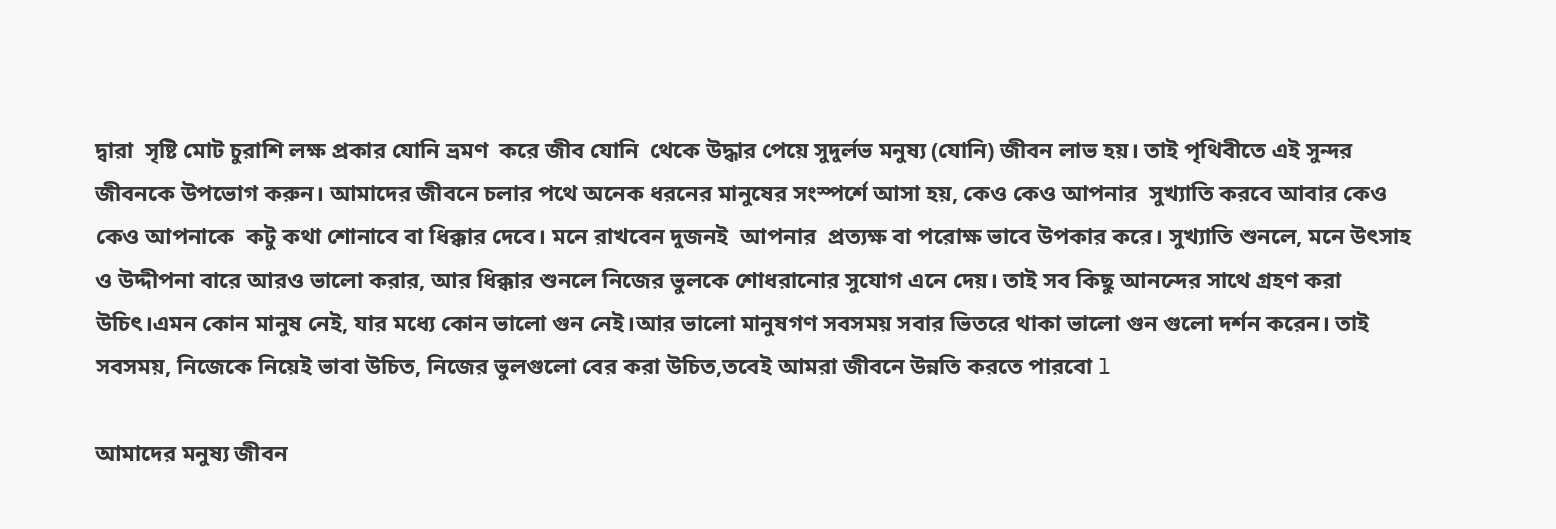দ্বারা  সৃষ্টি মোট চুরাশি লক্ষ প্রকার যোনি ভ্রমণ  করে জীব যোনি  থেকে উদ্ধার পেয়ে সুদুর্লভ মনুষ্য (যোনি) জীবন লাভ হয়। তাই পৃথিবীতে এই সুন্দর জীবনকে উপভোগ করুন। আমাদের জীবনে চলার পথে অনেক ধরনের মানুষের সংস্পর্শে আসা হয়, কেও কেও আপনার  সুখ্যাতি করবে আবার কেও কেও আপনাকে  কটু কথা শোনাবে বা ধিক্কার দেবে। মনে রাখবেন দুজনই  আপনার  প্রত্যক্ষ বা পরোক্ষ ভাবে উপকার করে। সুখ্যাতি শুনলে, মনে উৎসাহ ও উদ্দীপনা বারে আরও ভালো করার, আর ধিক্কার শুনলে নিজের ভুলকে শোধরানোর সুযোগ এনে দেয়। তাই সব কিছু আনন্দের সাথে গ্রহণ করা উচিৎ।এমন কোন মানুষ নেই, যার মধ্যে কোন ভালো গুন নেই।আর ভালো মানুষগণ সবসময় সবার ভিতরে থাকা ভালো গুন গুলো দর্শন করেন। তাই সবসময়, নিজেকে নিয়েই ভাবা উচিত, নিজের ভুলগুলো বের করা উচিত,তবেই আমরা জীবনে উন্নতি করতে পারবো l

আমাদের মনুষ্য জীবন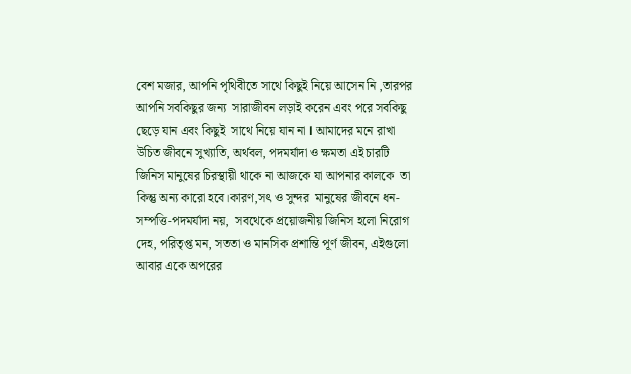বেশ মজার, আপনি পৃথিবীতে সাথে কিছুই নিয়ে আসেন নি ,তারপর আপনি সবকিছুর জন্য  সারাজীবন লড়াই করেন এবং পরে সবকিছু ছেড়ে যান এবং কিছুই  সাথে নিয়ে যান না l আমাদের মনে রাখা উচিত জীবনে সুখ্যাতি, অর্থবল, পদমর্যাদা ও ক্ষমতা এই চারটি জিনিস মানুষের চিরস্থায়ী থাকে না আজকে যা আপনার কালকে  তা কিন্তু অন্য কারো হবে।কারণ,সৎ ও সুন্দর  মানুষের জীবনে ধন-সম্পত্তি-পদমর্যাদা নয়,  সবথেকে প্রয়োজনীয় জিনিস হলো নিরোগ দেহ, পরিতৃপ্ত মন, সততা ও মানসিক প্রশান্তি পূর্ণ জীবন, এইগুলো আবার একে অপরের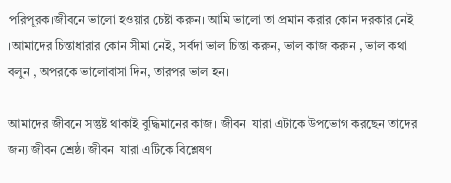পরিপূরক।জীবনে ভালো হওয়ার চেষ্টা করুন। আমি ভালো তা প্রমান করার কোন দরকার নেই ।আমাদের চিন্তাধারার কোন সীমা নেই, সর্বদা ভাল চিন্তা করুন, ভাল কাজ করুন , ভাল কথা বলুন , অপরকে ভালোবাসা দিন, তারপর ভাল হন।

আমাদের জীবনে সন্তুষ্ট থাকাই বুদ্ধিমানের কাজ। জীবন  যারা এটাকে উপভোগ করছেন তাদের জন্য জীবন শ্রেষ্ঠ। জীবন  যারা এটিকে বিশ্লেষণ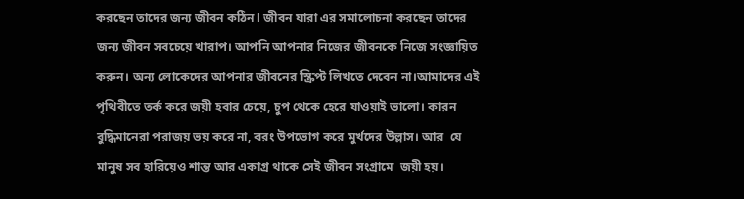করছেন তাদের জন্য জীবন কঠিন l জীবন যারা এর সমালোচনা করছেন তাদের জন্য জীবন সবচেয়ে খারাপ। আপনি আপনার নিজের জীবনকে নিজে সংজ্ঞায়িত করুন। অন্য লোকেদের আপনার জীবনের স্ক্রিপ্ট লিখতে দেবেন না।আমাদের এই পৃথিবীতে তর্ক করে জয়ী হবার চেয়ে, চুপ থেকে হেরে যাওয়াই ভালো। কারন বুদ্ধিমানেরা পরাজয় ভয় করে না, বরং উপভোগ করে মুর্খদের উল্লাস। আর  যে মানুষ সব হারিয়েও শান্ত আর একাগ্র থাকে সেই জীবন সংগ্রামে  জয়ী হয়।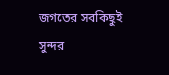জগতের সবকিছুই সুন্দর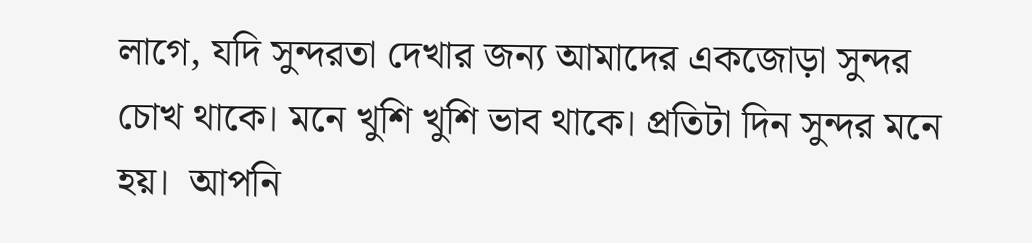লাগে, যদি সুন্দরতা দেখার জন্য আমাদের একজোড়া সুন্দর চোখ থাকে। মনে খুশি খুশি ভাব থাকে। প্রতিটা দিন সুন্দর মনে হয়।  আপনি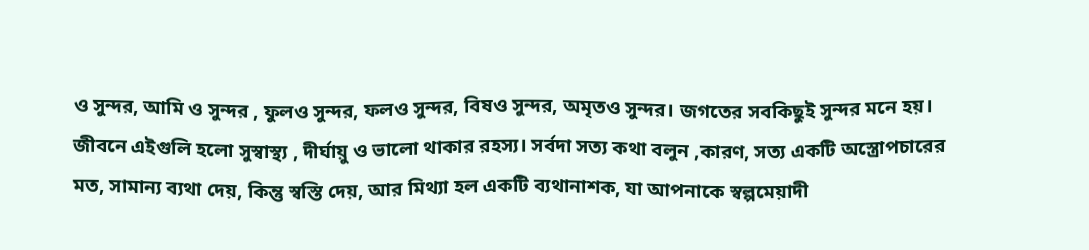ও সুন্দর, আমি ও সুন্দর , ফুলও সুন্দর, ফলও সুন্দর, বিষও সুন্দর, অমৃতও সুন্দর। জগতের সবকিছুই সুন্দর মনে হয়।  জীবনে এইগুলি হলো সুস্বাস্থ্য , দীর্ঘায়ু ও ভালো থাকার রহস্য। সর্বদা সত্য কথা বলুন ,কারণ, সত্য একটি অস্ত্রোপচারের মত, সামান্য ব্যথা দেয়, কিন্তু স্বস্তি দেয়, আর মিথ্যা হল একটি ব্যথানাশক, যা আপনাকে স্বল্পমেয়াদী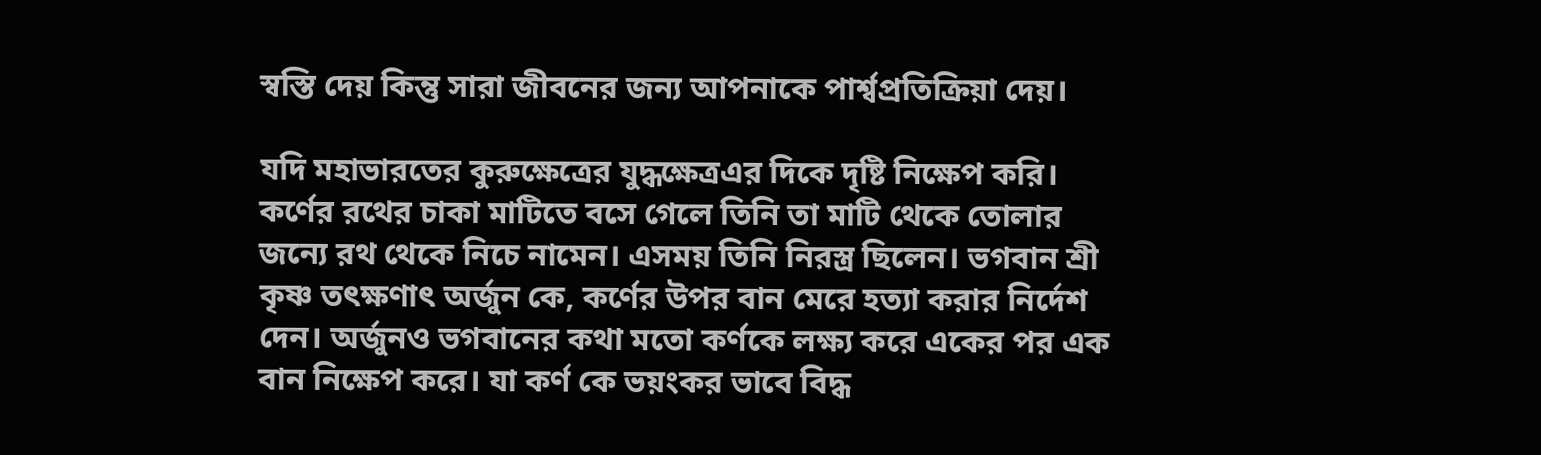স্বস্তি দেয় কিন্তু সারা জীবনের জন্য আপনাকে পার্শ্বপ্রতিক্রিয়া দেয়।

যদি মহাভারতের কুরুক্ষেত্রের যুদ্ধক্ষেত্রএর দিকে দৃষ্টি নিক্ষেপ করি। কর্ণের রথের চাকা মাটিতে বসে গেলে তিনি তা মাটি থেকে তোলার জন্যে রথ থেকে নিচে নামেন। এসময় তিনি নিরস্ত্র ছিলেন। ভগবান শ্রী কৃষ্ণ তৎক্ষণাৎ অর্জুন কে, কর্ণের উপর বান মেরে হত্যা করার নির্দেশ দেন। অর্জুনও ভগবানের কথা মতো কর্ণকে লক্ষ্য করে একের পর এক বান নিক্ষেপ করে। যা কর্ণ কে ভয়ংকর ভাবে বিদ্ধ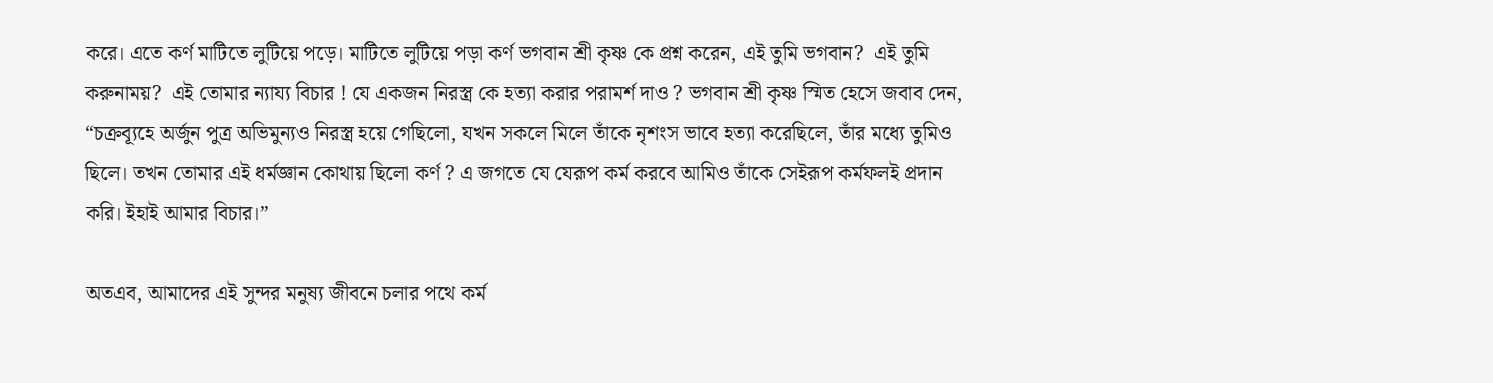করে। এতে কর্ণ মাটিতে লুটিয়ে পড়ে। মাটিতে লুটিয়ে পড়া কর্ণ ভগবান শ্রী কৃষ্ণ কে প্রশ্ন করেন, এই তুমি ভগবান?  এই তুমি করুনাময়?  এই তোমার ন্যায্য বিচার ! যে একজন নিরস্ত্র কে হত্যা করার পরামর্শ দাও ? ভগবান শ্রী কৃষ্ণ স্মিত হেসে জবাব দেন, “চক্রব্যূহে অর্জুন পুত্র অভিমুন্যও নিরস্ত্র হয়ে গেছিলো, যখন সকলে মিলে তাঁকে নৃশংস ভাবে হত্যা করেছিলে, তাঁর মধ্যে তুমিও ছিলে। তখন তোমার এই ধর্মজ্ঞান কোথায় ছিলো কর্ণ ? এ জগতে যে যেরূপ কর্ম করবে আমিও তাঁকে সেইরূপ কর্মফলই প্রদান করি। ইহাই আমার বিচার।”

অতএব, আমাদের এই সুন্দর মনুষ্য জীবনে চলার পথে কর্ম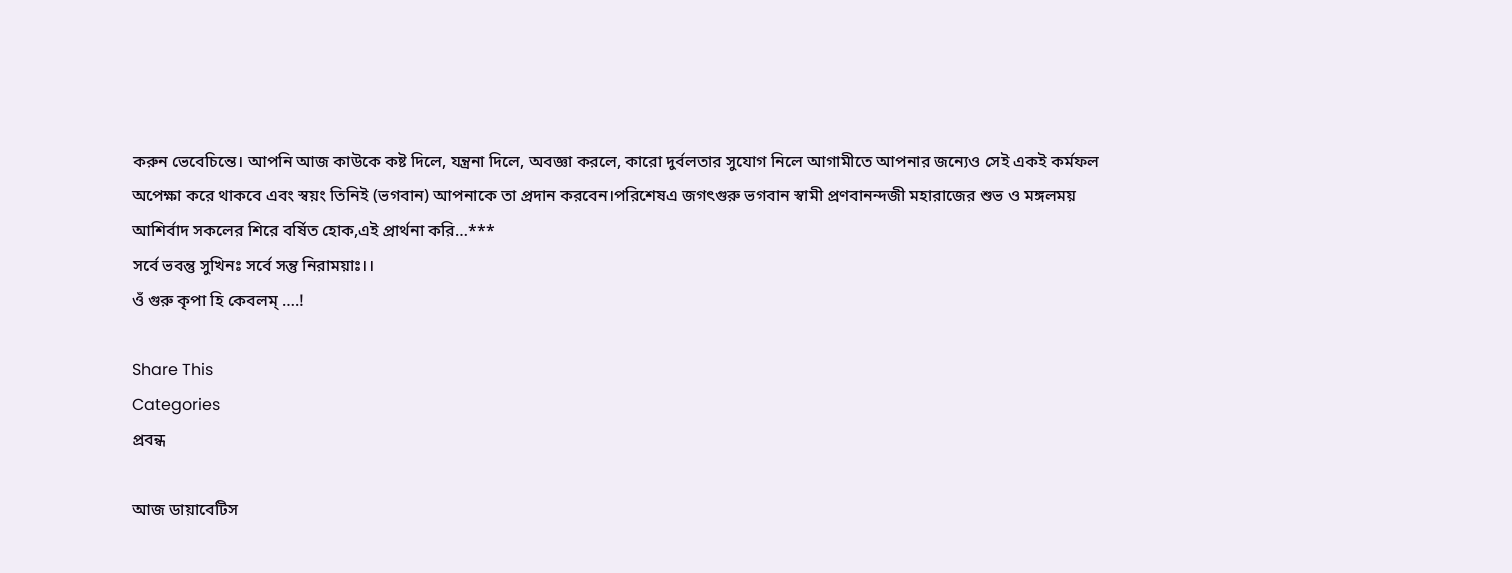করুন ভেবেচিন্তে। আপনি আজ কাউকে কষ্ট দিলে, যন্ত্রনা দিলে, অবজ্ঞা করলে, কারো দুর্বলতার সুযোগ নিলে আগামীতে আপনার জন্যেও সেই একই কর্মফল অপেক্ষা করে থাকবে এবং স্বয়ং তিনিই (ভগবান) আপনাকে তা প্রদান করবেন।পরিশেষএ জগৎগুরু ভগবান স্বামী প্রণবানন্দজী মহারাজের শুভ ও মঙ্গলময় আশির্বাদ সকলের শিরে বর্ষিত হোক,এই প্রার্থনা করি…***
সর্বে ভবন্তু সুখিনঃ সর্বে সন্তু নিরাময়াঃ।।
ওঁ গুরু কৃপা হি কেবলম্ ….!

Share This
Categories
প্রবন্ধ

আজ ডায়াবেটিস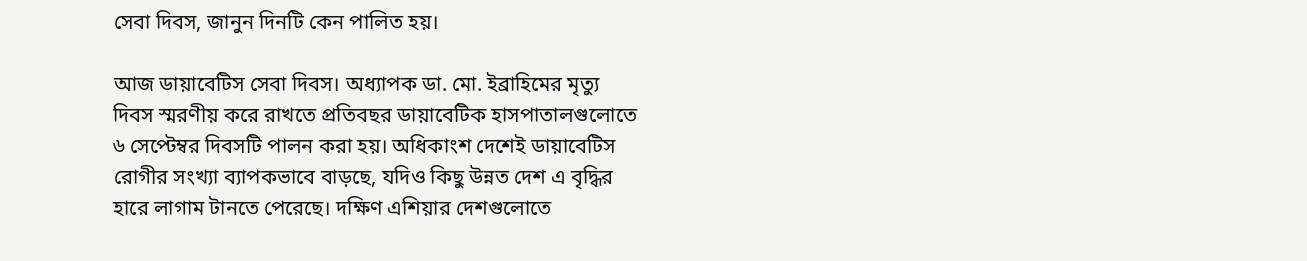সেবা দিবস, জানুন দিনটি কেন পালিত হয়।

আজ ডায়াবেটিস সেবা দিবস। অধ্যাপক ডা. মো. ইব্রাহিমের মৃত্যু দিবস স্মরণীয় করে রাখতে প্রতিবছর ডায়াবেটিক হাসপাতালগুলোতে ৬ সেপ্টেম্বর দিবসটি পালন করা হয়। অধিকাংশ দেশেই ডায়াবেটিস রোগীর সংখ্যা ব্যাপকভাবে বাড়ছে, যদিও কিছু উন্নত দেশ এ বৃদ্ধির হারে লাগাম টানতে পেরেছে। দক্ষিণ এশিয়ার দেশগুলোতে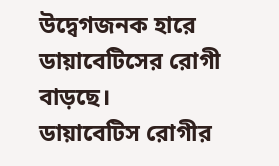উদ্বেগজনক হারে ডায়াবেটিসের রোগী বাড়ছে।  ডায়াবেটিস রোগীর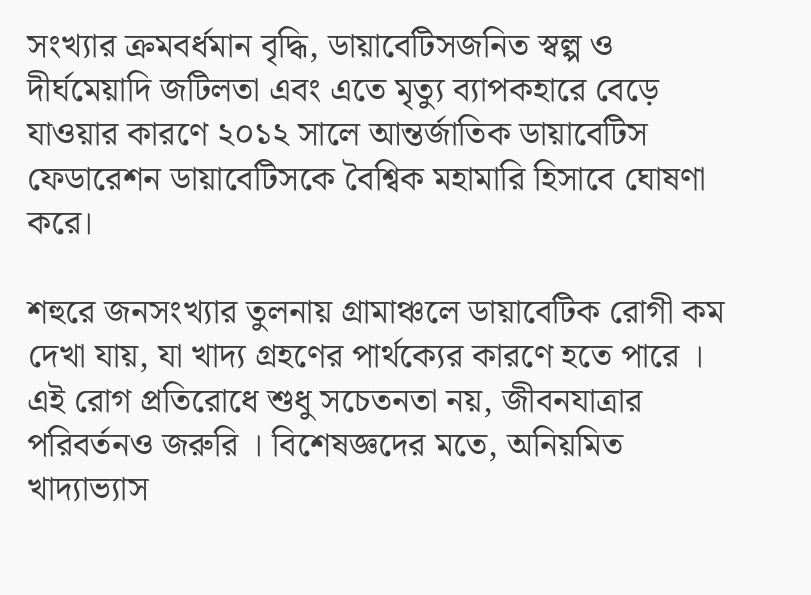সংখ্যার ক্রমবর্ধমান বৃদ্ধি, ডায়াবেটিসজনিত স্বল্প ও দীর্ঘমেয়াদি জটিলতা এবং এতে মৃত্যু ব্যাপকহারে বেড়ে যাওয়ার কারণে ২০১২ সালে আন্তর্জাতিক ডায়াবেটিস ফেডারেশন ডায়াবেটিসকে বৈশ্বিক মহামারি হিসাবে ঘোষণা করে।

শহুরে জনসংখ্যার তুলনায় গ্রামাঞ্চলে ডায়াবেটিক রোগী কম দেখা যায়, যা খাদ্য গ্রহণের পার্থক্যের কারণে হতে পারে । এই রোগ প্রতিরোধে শুধু সচেতনতা নয়, জীবনযাত্রার পরিবর্তনও জরুরি । বিশেষজ্ঞদের মতে, অনিয়মিত খাদ্যাভ্যাস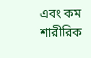এবং কম শারীরিক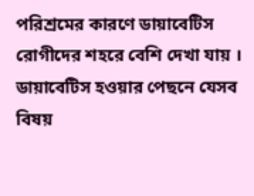পরিশ্রমের কারণে ডায়াবেটিস রোগীদের শহরে বেশি দেখা যায় । ডায়াবেটিস হওয়ার পেছনে যেসব বিষয়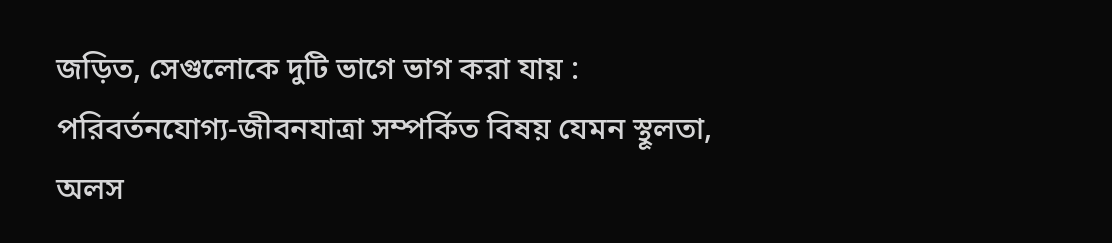জড়িত, সেগুলোকে দুটি ভাগে ভাগ করা যায় : পরিবর্তনযোগ্য-জীবনযাত্রা সম্পর্কিত বিষয় যেমন স্থূলতা, অলস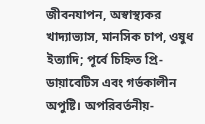জীবনযাপন, অস্বাস্থ্যকর খাদ্যাভ্যাস, মানসিক চাপ, ওষুধ ইত্যাদি; পূর্বে চিহ্নিত প্রি-ডায়াবেটিস এবং গর্ভকালীন অপুষ্টি। অপরিবর্তনীয়-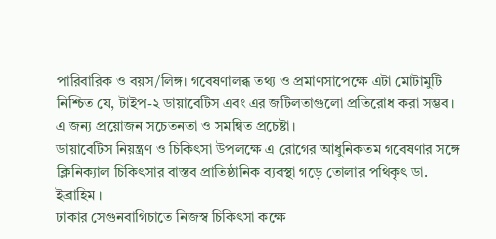পারিবারিক ও বয়স/লিঙ্গ। গবেষণালব্ধ তথ্য ও প্রমাণসাপেক্ষে এটা মোটামুটি নিশ্চিত যে, টাইপ-২ ডায়াবেটিস এবং এর জটিলতাগুলো প্রতিরোধ করা সম্ভব। এ জন্য প্রয়োজন সচেতনতা ও সমন্বিত প্রচেষ্টা।
ডায়াবেটিস নিয়ন্ত্রণ ও চিকিৎসা উপলক্ষে এ রোগের আধুনিকতম গবেষণার সঙ্গে ক্লিনিক্যাল চিকিৎসার বাস্তব প্রাতিষ্ঠানিক ব্যবস্থা গড়ে তোলার পথিকৃৎ ডা. ইব্রাহিম ।
ঢাকার সেগুনবাগিচাতে নিজস্ব চিকিৎসা কক্ষে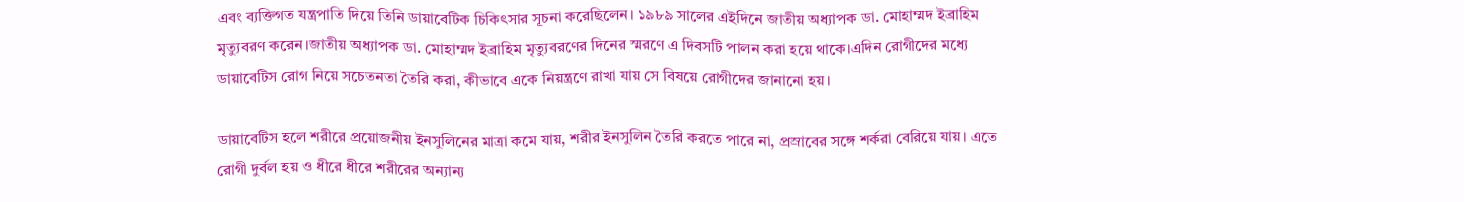এবং ব্যক্তিগত যন্ত্রপাতি দিয়ে তিনি ডায়াবেটিক চিকিৎসার সূচনা করেছিলেন। ১৯৮৯ সালের এইদিনে জাতীয় অধ্যাপক ডা. মোহাম্মদ ইব্রাহিম মৃত্যুবরণ করেন।জাতীয় অধ্যাপক ডা. মোহাম্মদ ইব্রাহিম মৃত্যুবরণের দিনের স্মরণে এ দিবসটি পালন করা হয়ে থাকে।এদিন রোগীদের মধ্যে ডায়াবেটিস রোগ নিয়ে সচেতনতা তৈরি করা, কীভাবে একে নিয়ন্ত্রণে রাখা যায় সে বিষয়ে রোগীদের জানানো হয়।

ডায়াবেটিস হলে শরীরে প্রয়োজনীয় ইনসুলিনের মাত্রা কমে যায়, শরীর ইনসুলিন তৈরি করতে পারে না, প্রস্রাবের সঙ্গে শর্করা বেরিয়ে যায়। এতে রোগী দুর্বল হয় ও ধীরে ধীরে শরীরের অন্যান্য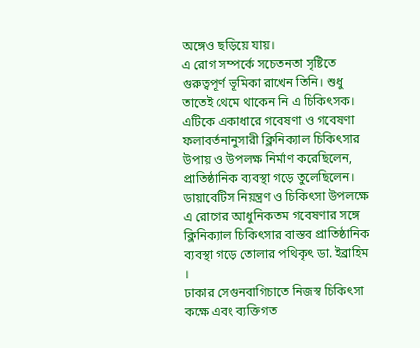অঙ্গেও ছড়িয়ে যায়।
এ রোগ সম্পর্কে সচেতনতা সৃষ্টিতে গুরুত্বপূর্ণ ভূমিকা রাখেন তিনি। শুধু তাতেই থেমে থাকেন নি এ চিকিৎসক। এটিকে একাধারে গবেষণা ও গবেষণা ফলাবর্তনানুসারী ক্লিনিক্যাল চিকিৎসার উপায় ও উপলক্ষ নির্মাণ করেছিলেন, প্রাতিষ্ঠানিক ব্যবস্থা গড়ে তুলেছিলেন। ডায়াবেটিস নিয়ন্ত্রণ ও চিকিৎসা উপলক্ষে এ রোগের আধুনিকতম গবেষণার সঙ্গে ক্লিনিক্যাল চিকিৎসার বাস্তব প্রাতিষ্ঠানিক ব্যবস্থা গড়ে তোলার পথিকৃৎ ডা. ইব্রাহিম ।
ঢাকার সেগুনবাগিচাতে নিজস্ব চিকিৎসা কক্ষে এবং ব্যক্তিগত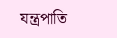যন্ত্রপাতি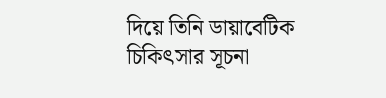দিয়ে তিনি ডায়াবেটিক চিকিৎসার সূচনা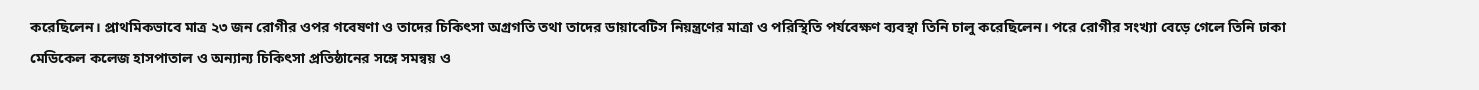করেছিলেন। প্রাথমিকভাবে মাত্র ২৩ জন রোগীর ওপর গবেষণা ও তাদের চিকিৎসা অগ্রগতি তথা তাদের ডায়াবেটিস নিয়ন্ত্রণের মাত্রা ও পরিস্থিতি পর্যবেক্ষণ ব্যবস্থা তিনি চালু করেছিলেন। পরে রোগীর সংখ্যা বেড়ে গেলে তিনি ঢাকা মেডিকেল কলেজ হাসপাতাল ও অন্যান্য চিকিৎসা প্রতিষ্ঠানের সঙ্গে সমন্বয় ও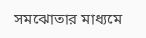সমঝোতার মাধ্যমে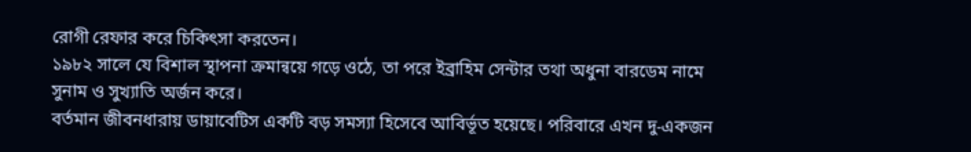রোগী রেফার করে চিকিৎসা করতেন।
১৯৮২ সালে যে বিশাল স্থাপনা ক্রমান্বয়ে গড়ে ওঠে, তা পরে ইব্রাহিম সেন্টার তথা অধুনা বারডেম নামে সুনাম ও সুখ্যাতি অর্জন করে।
বর্তমান জীবনধারায় ডায়াবেটিস একটি বড় সমস্যা হিসেবে আবির্ভূত হয়েছে। পরিবারে এখন দু-একজন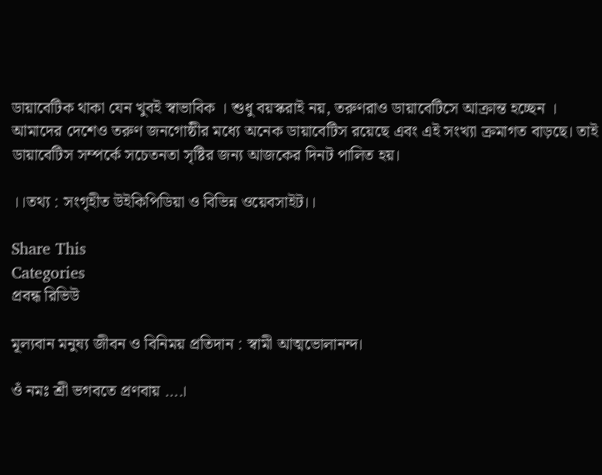ডায়াবেটিক থাকা যেন খুবই স্বাভাবিক । শুধু বয়স্করাই নয়, তরুণরাও ডায়াবেটিসে আক্রান্ত হচ্ছেন । আমাদের দেশেও তরুণ জনগোষ্ঠীর মধ্যে অনেক ডায়াবেটিস রয়েছে এবং এই সংখ্যা ক্রমাগত বাড়ছে। তাই ডায়াবেটিস সম্পর্কে সচেতনতা সৃষ্টির জন্য আজকের দিনট পালিত হয়।

।।তথ্য : সংগৃহীত উইকিপিডিয়া ও বিভিন্ন ওয়েবসাইট।।

Share This
Categories
প্রবন্ধ রিভিউ

মূল্যবান মনুষ্য জীবন ও বিনিময় প্রতিদান : স্বামী আত্মভোলানন্দ।

ওঁ নমঃ শ্রী ভগবতে প্রণবায় ….।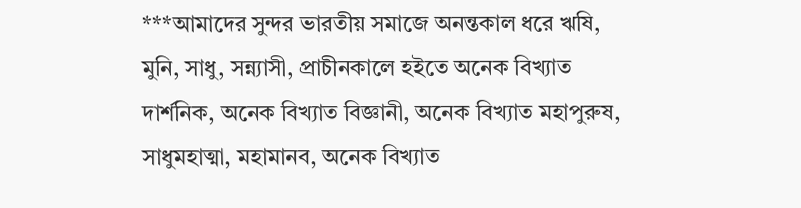***আমাদের সুন্দর ভারতীয় সমাজে অনন্তকাল ধরে ঋষি, মুনি, সাধু, সন্ন্যাসী, প্রাচীনকালে হইতে অনেক বিখ্যাত দার্শনিক, অনেক বিখ্যাত বিজ্ঞানী, অনেক বিখ্যাত মহাপুরুষ, সাধুমহাত্মা, মহামানব, অনেক বিখ্যাত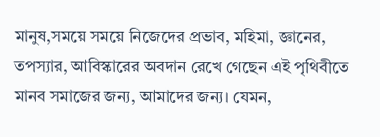মানুষ,সময়ে সময়ে নিজেদের প্রভাব, মহিমা, জ্ঞানের, তপস্যার, আবিস্কারের অবদান রেখে গেছেন এই পৃথিবীতে মানব সমাজের জন্য, আমাদের জন্য। যেমন,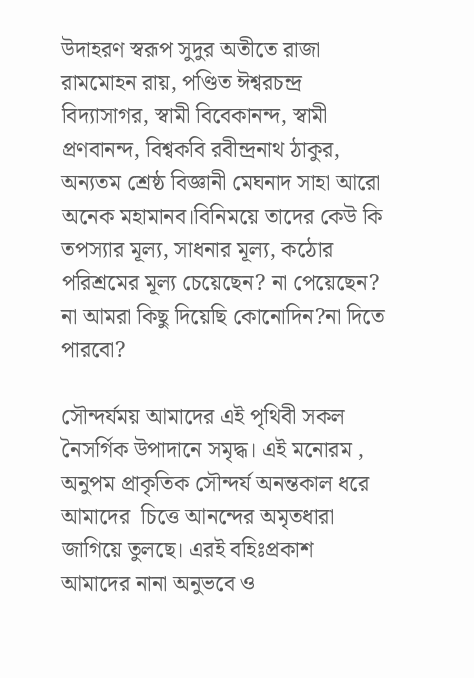উদাহরণ স্বরূপ সুদুর অতীতে রাজা রামমোহন রায়, পণ্ডিত ঈশ্বরচন্দ্র বিদ্যাসাগর, স্বামী বিবেকানন্দ, স্বামী প্রণবানন্দ, বিশ্বকবি রবীন্দ্রনাথ ঠাকুর, অন্যতম শ্রেষ্ঠ বিজ্ঞানী মেঘনাদ সাহা আরো অনেক মহামানব।বিনিময়ে তাদের কেউ কি তপস্যার মূল্য, সাধনার মূল্য, কঠোর পরিশ্রমের মূল্য চেয়েছেন? না পেয়েছেন? না আমরা কিছু দিয়েছি কোনোদিন?না দিতে পারবো?

সৌন্দর্যময় আমাদের এই পৃথিবী সকল নৈসর্গিক উপাদানে সমৃদ্ধ। এই মনোরম , অনুপম প্রাকৃতিক সৌন্দর্য অনন্তকাল ধরে আমাদের  চিত্তে আনন্দের অমৃতধারা জাগিয়ে তুলছে। এরই বহিঃপ্রকাশ  আমাদের নানা অনুভবে ও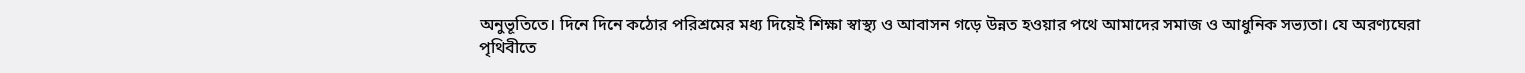অনুভূতিতে। দিনে দিনে কঠোর পরিশ্রমের মধ্য দিয়েই শিক্ষা স্বাস্থ্য ও আবাসন গড়ে উন্নত হওয়ার পথে আমাদের সমাজ ও আধুনিক সভ্যতা। যে অরণ্যঘেরা পৃথিবীতে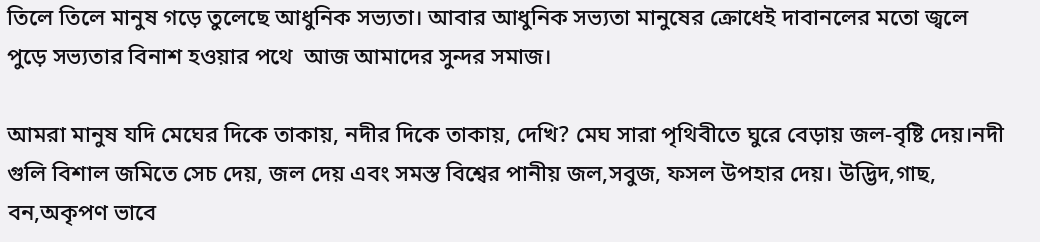তিলে তিলে মানুষ গড়ে তুলেছে আধুনিক সভ্যতা। আবার আধুনিক সভ্যতা মানুষের ক্রোধেই দাবানলের মতো জ্বলে পুড়ে সভ্যতার বিনাশ হওয়ার পথে  আজ আমাদের সুন্দর সমাজ।

আমরা মানুষ যদি মেঘের দিকে তাকায়, নদীর দিকে তাকায়, দেখি? মেঘ সারা পৃথিবীতে ঘুরে বেড়ায় জল-বৃষ্টি দেয়।নদী গুলি বিশাল জমিতে সেচ দেয়, জল দেয় এবং সমস্ত বিশ্বের পানীয় জল,সবুজ, ফসল উপহার দেয়। উদ্ভিদ,গাছ, বন,অকৃপণ ভাবে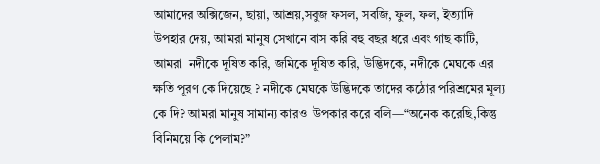আমাদের অক্সিজেন, ছায়া, আশ্রয়,সবুজ ফসল, সবজি, ফুল, ফল, ইত্যাদি উপহার দেয়, আমরা মানুষ সেখানে বাস করি বহু বছর ধরে এবং গাছ কাটি, আমরা  নদীকে দূষিত করি, জমিকে দূষিত করি, উদ্ভিদকে, নদীকে মেঘকে এর ক্ষতি পূরণ কে দিয়েছে ? নদীকে মেঘকে উদ্ভিদকে তাদের কঠোর পরিশ্রমের মূল্য কে দি? আমরা মানুষ সামান্য কারও  উপকার করে বলি—“অনেক করেছি,কিন্তু বিনিময়ে কি পেলাম?”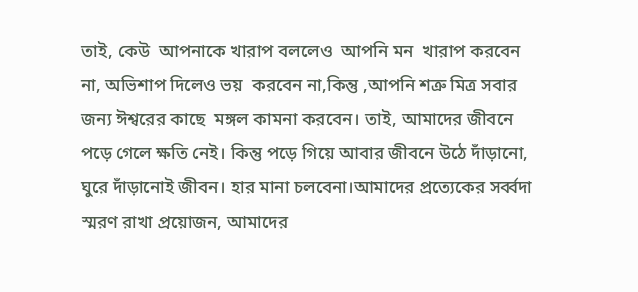তাই, কেউ  আপনাকে খারাপ বললেও  আপনি মন  খারাপ করবেন  না, অভিশাপ দিলেও ভয়  করবেন না,কিন্তু ,আপনি শত্রু মিত্র সবার জন্য ঈশ্বরের কাছে  মঙ্গল কামনা করবেন। তাই, আমাদের জীবনে পড়ে গেলে ক্ষতি নেই। কিন্তু পড়ে গিয়ে আবার জীবনে উঠে দাঁড়ানো, ঘুরে দাঁড়ানোই জীবন। হার মানা চলবেনা।আমাদের প্রত্যেকের সর্ব্বদা স্মরণ রাখা প্রয়োজন, আমাদের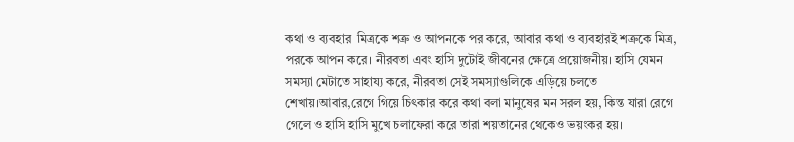কথা ও ব্যবহার  মিত্রকে শত্রু ও আপনকে পর করে, আবার কথা ও ব্যবহারই শত্রুকে মিত্র, পরকে আপন করে। নীরবতা এবং হাসি দুটোই জীবনের ক্ষেত্রে প্রয়োজনীয়। হাসি যেমন সমস্যা মেটাতে সাহায্য করে, নীরবতা সেই সমস্যাগুলিকে এড়িয়ে চলতে শেখায়।আবার,রেগে গিয়ে চিৎকার করে কথা বলা মানুষের মন সরল হয়, কিন্ত যারা রেগে গেলে ও হাসি হাসি মুখে চলাফেরা করে তারা শয়তানের থেকেও ভয়ংকর হয়।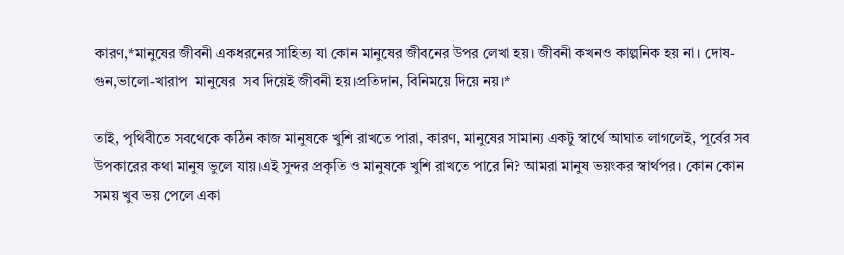কারণ,*মানুষের জীবনী একধরনের সাহিত্য যা কোন মানুষের জীবনের উপর লেখা হয়। জীবনী কখনও কাল্পনিক হয় না। দোষ-গুন,ভালো-খারাপ  মানুষের  সব দিয়েই জীবনী হয়।প্রতিদান, বিনিময়ে দিয়ে নয়।*

তাই, পৃথিবীতে সবথেকে কঠিন কাজ মানুষকে খুশি রাখতে পারা, কারণ, মানুষের সামান্য একটু স্বার্থে আঘাত লাগলেই, পূর্বের সব উপকারের কথা মানুষ ভুলে যায়।এই সুন্দর প্রকৃতি ও মানুষকে খুশি রাখতে পারে নি? আমরা মানুষ ভয়ংকর স্বার্থপর। কোন কোন সময় খুব ভয় পেলে একা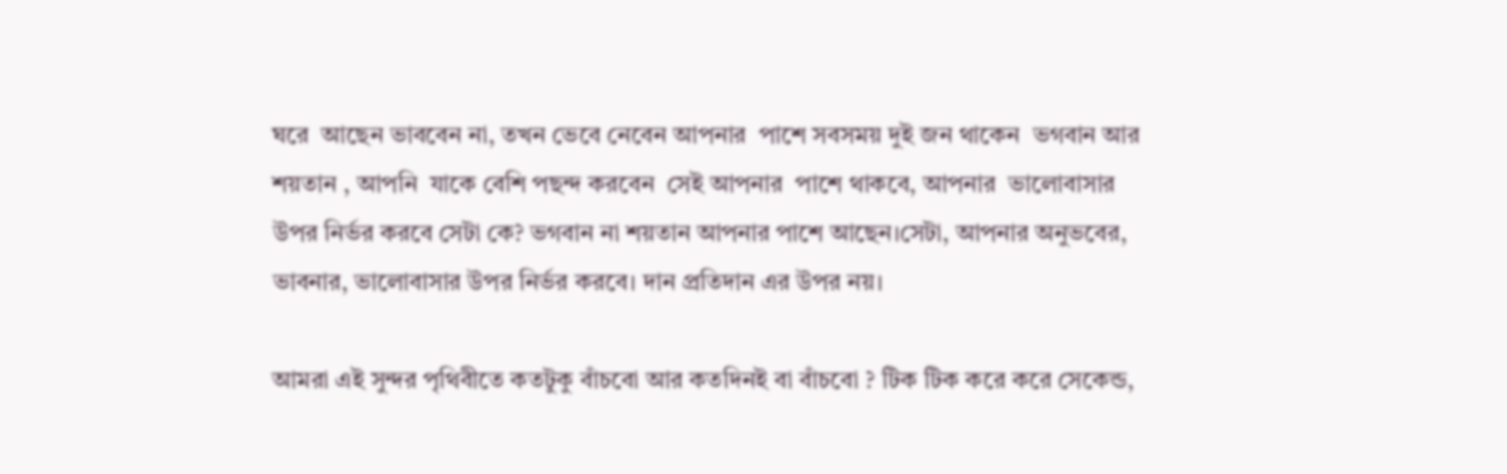ঘরে  আছেন ভাববেন না, তখন ভেবে নেবেন আপনার  পাশে সবসময় দুই জন থাকেন  ভগবান আর শয়তান , আপনি  যাকে বেশি পছন্দ করবেন  সেই আপনার  পাশে থাকবে, আপনার  ভালোবাসার উপর নির্ভর করবে সেটা কে? ভগবান না শয়তান আপনার পাশে আছেন।সেটা, আপনার অনুভবের, ভাবনার, ভালোবাসার উপর নির্ভর করবে। দান প্রতিদান এর উপর নয়।

আমরা এই সুন্দর পৃথিবীতে কতটুকু বাঁচবো আর কতদিনই বা বাঁচবো ? টিক টিক করে করে সেকেন্ড,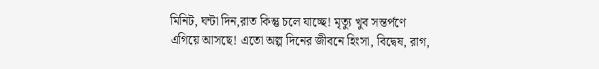মিনিট, ঘন্টা দিন,রাত কিন্তু চলে যাচ্ছে! মৃত্যু খুব সন্তর্পণে এগিয়ে আসছে! এতো অল্প দিনের জীবনে হিংসা, বিদ্বেষ, রাগ,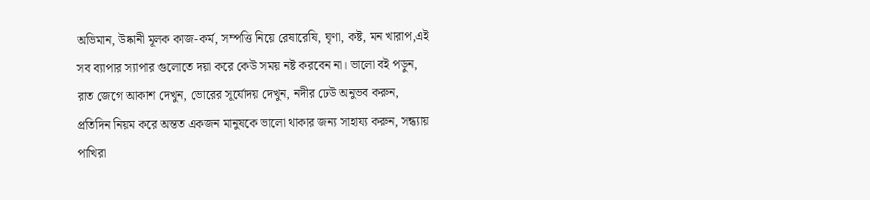অভিমান, উষ্কানী মূলক কাজ-কর্ম, সম্পত্তি নিয়ে রেষারেষি, ঘৃণা, কষ্ট, মন খারাপ,এই সব ব্যাপার স্যাপার গুলোতে দয়া করে কেউ সময় নষ্ট করবেন না। ভালো বই পড়ুন, রাত জেগে আকাশ দেখুন, ভোরের সূর্যোদয় দেখুন, নদীর ঢেউ অনুভব করুন, প্রতিদিন নিয়ম করে অন্তত একজন মানুষকে ভালো থাকার জন্য সাহায্য করুন, সন্ধ্যায় পাখিরা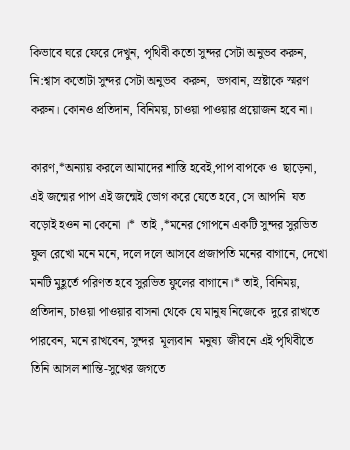কিভাবে ঘরে ফেরে দেখুন, পৃথিবী কতো সুন্দর সেটা অনুভব করুন, নি:শ্বাস কতোটা সুন্দর সেটা অনুভব  করুন,  ভগবান, স্রষ্টাকে স্মরণ করুন। কোনও প্রতিদান, বিনিময়, চাওয়া পাওয়ার প্রয়োজন হবে না।

কারণ,*অন্যায় করলে আমাদের শাস্তি হবেই,পাপ বাপকে ও  ছাড়েনা, এই জন্মের পাপ এই জন্মেই ভোগ করে যেতে হবে, সে আপনি  যত বড়োই হওন না কেনো ।*  তাই ,*মনের গোপনে একটি সুন্দর সুরভিত ফুল রেখো মনে মনে, দলে দলে আসবে প্রজাপতি মনের বাগানে, দেখো মনটি মুহূর্তে পরিণত হবে সুরভিত ফুলের বাগানে।* তাই, বিনিময়, প্রতিদান, চাওয়া পাওয়ার বাসনা থেকে যে মানুষ নিজেকে  দুরে রাখতে পারবেন, মনে রাখবেন, সুন্দর  মূল্যবান  মনুষ্য  জীবনে এই পৃথিবীতে তিনি আসল শান্তি-সুখের জগতে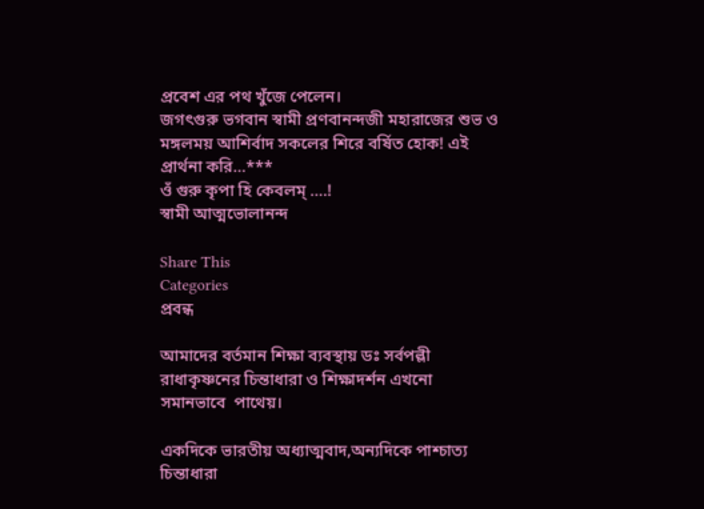প্রবেশ এর পথ খুঁজে পেলেন।
জগৎগুরু ভগবান স্বামী প্রণবানন্দজী মহারাজের শুভ ও মঙ্গলময় আশির্বাদ সকলের শিরে বর্ষিত হোক! এই প্রার্থনা করি…***
ওঁ গুরু কৃপা হি কেবলম্ ….!
স্বামী আত্মভোলানন্দ

Share This
Categories
প্রবন্ধ

আমাদের বর্তমান শিক্ষা ব্যবস্থায় ডঃ সর্বপল্লী রাধাকৃষ্ণনের চিন্তাধারা ও শিক্ষাদর্শন এখনো সমানভাবে  পাথেয়।

একদিকে ভারতীয় অধ্যাত্মবাদ,অন্যদিকে পাশ্চাত্য চিন্তাধারা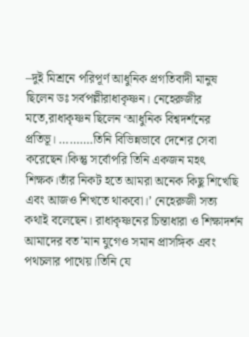–দুই মিশ্রনে পরিপূর্ণ আধুনিক প্রগতিবাদী মানুষ ছিলেন ডঃ সর্বপল্লীরাধাকৃষ্ণন। নেহেরুজীর মতে,রাধাকৃষ্ণন ছিলেন ‘আধুনিক বিশ্বদর্শনের প্রতিভূ। ……….তিনি বিভিন্নভাবে দেশের সেবা করেছেন।কিন্তু সর্বোপরি তিনি একজন মহৎ শিক্ষক।তাঁর নিকট হতে আমরা অনেক কিছু শিখেছি এবং আজও শিখতে থাকবো।’ নেহেরুজী সত্য কথাই বলেছেন। রাধাকৃষ্ণনের চিন্তাধারা ও শিক্ষাদর্শন আমাদের বত’মান যুগেও সমান প্রাসঙ্গিক এবং  পথচলার পাথেয়।তিনি যে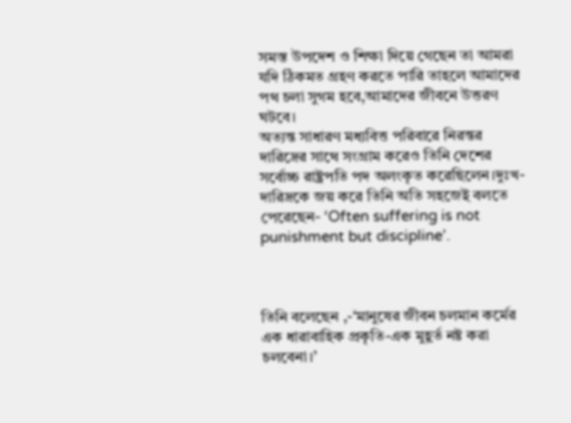সমস্ত উপদেশ ও শিক্ষা দিয়ে গেছেন তা আমরা যদি ঠিকমত গ্রহণ করতে পারি তাহলে আমাদের পথ চলা সুগম হবে,আমাদের জীবনে উত্তরণ ঘটবে।
অত্যন্ত সাধারণ মধ্যবিত্ত পরিবারে নিরন্তর দারিদ্রের সাথে সংগ্রাম করেও তিনি দেশের সর্বোচ্চ রাষ্ট্রপতি পদ অলংকৃত করেছিলেন।দুঃখ-দারিদ্রকে জয় করে তিনি অতি সহজেই বলতে পেরেছেন- ‘Often suffering is not punishment but discipline’.



তিনি বলেছেন ,-‘মানুষের জীবন চলমান কর্মের এক ধারাবাহিক প্রকৃতি-এক মুহূর্ত নষ্ট করা চলবেনা।’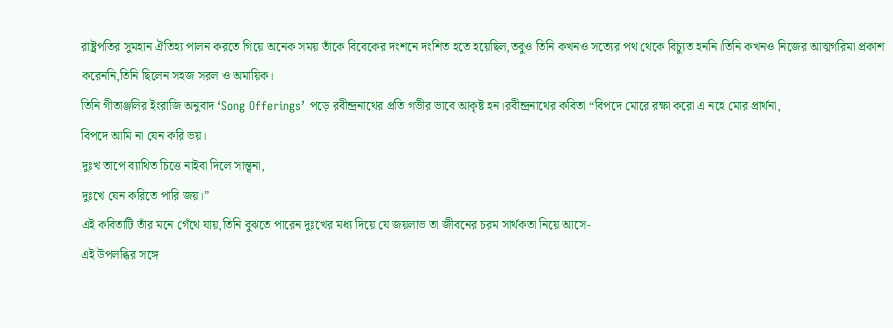রাষ্ট্রপতির সুমহান ঐতিহ্য পালন করতে গিয়ে অনেক সময় তাঁকে বিবেকের দংশনে দংশিত হতে হয়েছিল,তবুও তিনি কখনও সত্যের পথ থেকে বিচ্যুত হননি।তিনি কখনও নিজের আত্মগরিমা প্রকাশ করেননি,তিনি ছিলেন সহজ সরল ও অমায়িক।
তিনি গীতাঞ্জলির ইংরাজি অনুবাদ ‘Song Offerings’ পড়ে রবীন্দ্রনাথের প্রতি গভীর ভাবে আকৃষ্ট হন।রবীন্দ্রনাথের কবিতা “বিপদে মোরে রক্ষা করো এ নহে মোর প্রার্থনা,
বিপদে আমি না যেন করি ভয়।
দুঃখ তাপে ব্যাথিত চিত্তে নাইবা দিলে সান্ত্বনা,
দুঃখে যেন করিতে পারি জয়।”
এই কবিতাটি তাঁর মনে গেঁথে যায়,তিনি বুঝতে পারেন দুঃখের মধ্য দিয়ে যে জয়লাভ তা জীবনের চরম সার্থকতা নিয়ে আসে-
এই উপলব্ধির সঙ্গে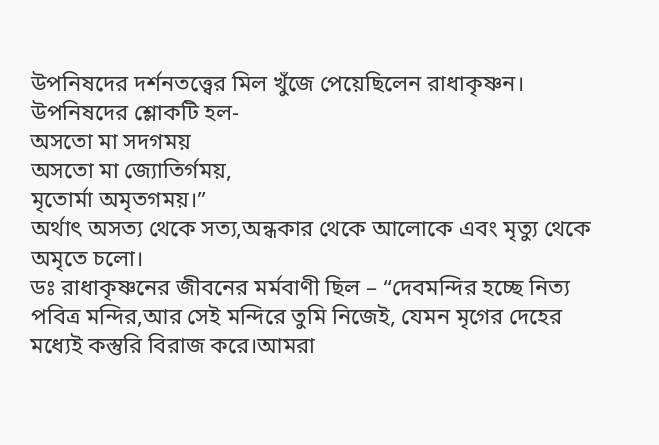উপনিষদের দর্শনতত্ত্বের মিল খুঁজে পেয়েছিলেন রাধাকৃষ্ণন।
উপনিষদের শ্লোকটি হল-
অসতো মা সদগময়
অসতো মা জ্যোতির্গময়,
মৃতোর্মা অমৃতগময়।”
অর্থাৎ অসত্য থেকে সত্য,অন্ধকার থেকে আলোকে এবং মৃত্যু থেকে অমৃতে চলো।
ডঃ রাধাকৃষ্ণনের জীবনের মর্মবাণী ছিল – “দেবমন্দির হচ্ছে নিত্য পবিত্র মন্দির,আর সেই মন্দিরে তুমি নিজেই, যেমন মৃগের দেহের মধ্যেই কস্তুরি বিরাজ করে।আমরা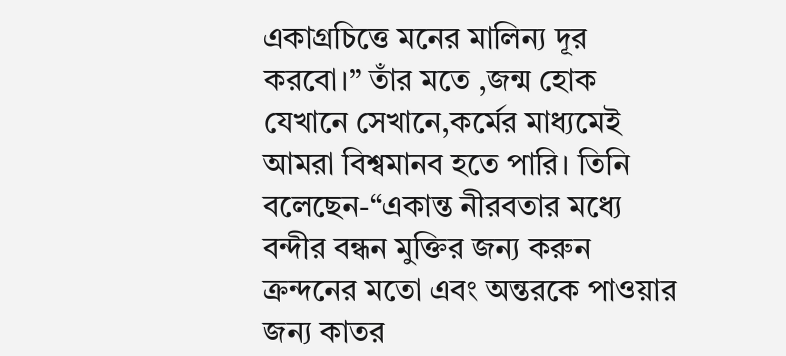একাগ্রচিত্তে মনের মালিন্য দূর করবো।” তাঁর মতে ,জন্ম হোক যেখানে সেখানে,কর্মের মাধ্যমেই আমরা বিশ্বমানব হতে পারি। তিনি বলেছেন-“একান্ত নীরবতার মধ্যে বন্দীর বন্ধন মুক্তির জন্য করুন ক্রন্দনের মতো এবং অন্তরকে পাওয়ার জন্য কাতর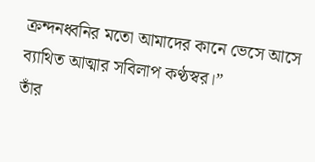ক্রন্দনধ্বনির মতো আমাদের কানে ভেসে আসে ব্যাথিত আত্মার সবিলাপ কণ্ঠস্বর।”
তাঁর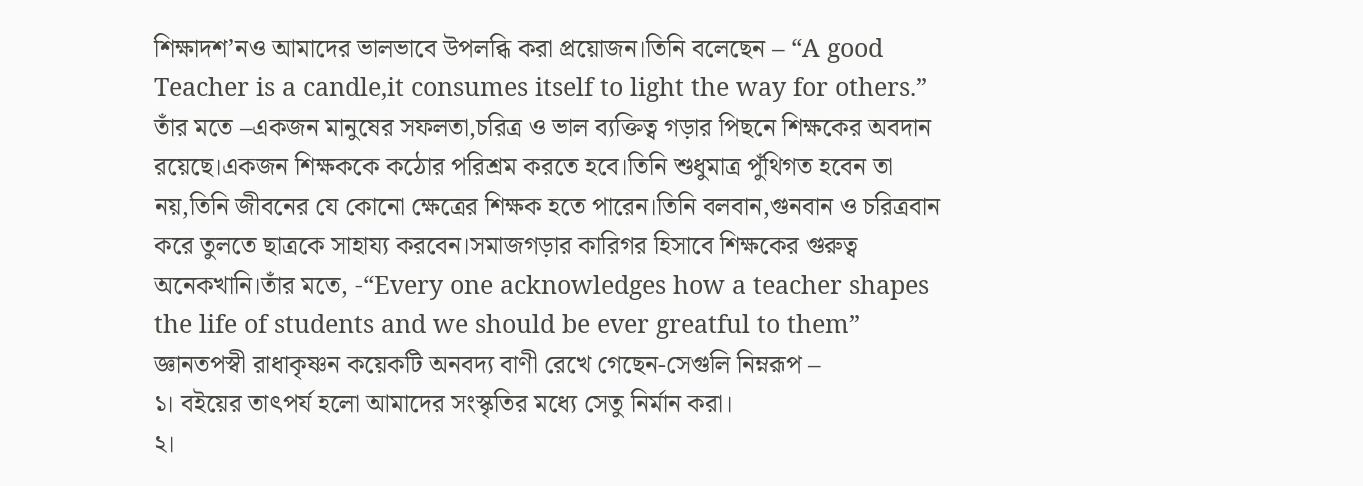শিক্ষাদশ’নও আমাদের ভালভাবে উপলব্ধি করা প্রয়োজন।তিনি বলেছেন – “A good Teacher is a candle,it consumes itself to light the way for others.” তাঁর মতে –একজন মানুষের সফলতা,চরিত্র ও ভাল ব্যক্তিত্ব গড়ার পিছনে শিক্ষকের অবদান রয়েছে।একজন শিক্ষককে কঠোর পরিশ্রম করতে হবে।তিনি শুধুমাত্র পুঁথিগত হবেন তা নয়,তিনি জীবনের যে কোনো ক্ষেত্রের শিক্ষক হতে পারেন।তিনি বলবান,গুনবান ও চরিত্রবান করে তুলতে ছাত্রকে সাহায্য করবেন।সমাজগড়ার কারিগর হিসাবে শিক্ষকের গুরুত্ব অনেকখানি।তাঁর মতে, -“Every one acknowledges how a teacher shapes the life of students and we should be ever greatful to them”
জ্ঞানতপস্বী রাধাকৃষ্ণন কয়েকটি অনবদ্য বাণী রেখে গেছেন-সেগুলি নিম্নরূপ –
১। বইয়ের তাৎপর্য হলো আমাদের সংস্কৃতির মধ্যে সেতু নির্মান করা।
২।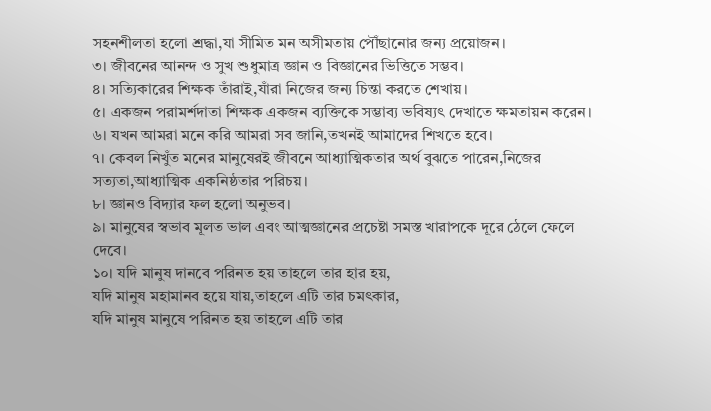সহনশীলতা হলো শ্রদ্ধা,যা সীমিত মন অসীমতায় পৌঁছানোর জন্য প্রয়োজন।
৩। জীবনের আনন্দ ও সুখ শুধুমাত্র জ্ঞান ও বিজ্ঞানের ভিত্তিতে সম্ভব।
৪। সত্যিকারের শিক্ষক তাঁরাই,যাঁরা নিজের জন্য চিন্তা করতে শেখায়।
৫। একজন পরামর্শদাতা শিক্ষক একজন ব্যক্তিকে সম্ভাব্য ভবিষ্যৎ দেখাতে ক্ষমতায়ন করেন।
৬। যখন আমরা মনে করি আমরা সব জানি,তখনই আমাদের শিখতে হবে।
৭। কেবল নিখুঁত মনের মানুষেরই জীবনে আধ্যাত্মিকতার অর্থ বুঝতে পারেন,নিজের সত্যতা,আধ্যাত্মিক একনিষ্ঠতার পরিচয়।
৮। জ্ঞানও বিদ্যার ফল হলো অনুভব।
৯। মানুষের স্বভাব মূলত ভাল এবং আত্মজ্ঞানের প্রচেষ্টা সমস্ত খারাপকে দূরে ঠেলে ফেলে দেবে।
১০। যদি মানুষ দানবে পরিনত হয় তাহলে তার হার হয়,
যদি মানুষ মহামানব হয়ে যায়,তাহলে এটি তার চমৎকার,
যদি মানুষ মানুষে পরিনত হয় তাহলে এটি তার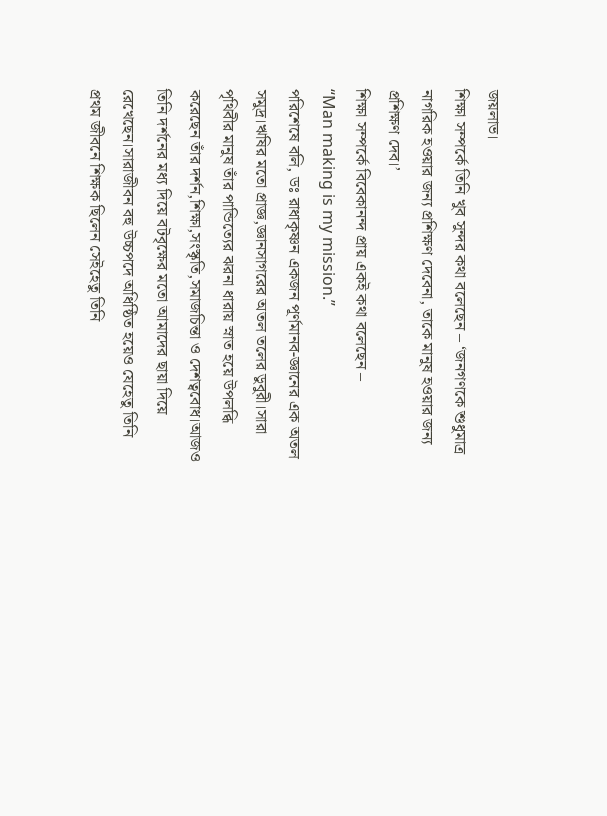জয়লাভ।
শিক্ষা সম্পর্কে তিনি খুব সুন্দর কথা বলেছেন – ‘জনগণকে শুধুমাত্র নাগরিক হওয়ার জন্য প্রশিক্ষণ দেবেনা, তাকে মানুষ হওয়ার জন্য প্রশিক্ষণ দেব।’
শিক্ষা সম্পর্কে বিবেকানন্দ প্রায় একই কথা বলেছেন –
“Man making is my mission.”
পরিশেষে বলি, ডঃ রাধাকৃষ্ণন একজন পূর্ণমানব-জ্ঞানের এক অতল সমুদ্র।ঋষির মতো প্রাজ্ঞ,জ্ঞানসাগরের অতল তলের ডুবুরী।সারা পৃথিবীর মানুষ তাঁর পান্ডিত্যের ঝরনা ধারায় স্নাত হয়ে উপলব্ধি করেছেন তাঁর দর্শন,শিক্ষা,সংস্কৃতি,সমাজচিন্তা ও দেশত্ববোধ।আজও তিনি দর্শনের মধ্য দিয়ে বটবৃক্ষের মতো আমাদের ছায়া দিয়ে রেখেছেন।সারাজীবন বহু উচ্চপদে অধিষ্ঠিত হয়েও যেহেতু তিনি প্রথম জীবনে শিক্ষক ছিলেন সেইহেতু তিনি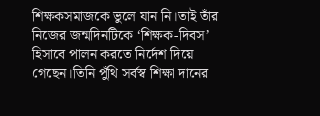শিক্ষকসমাজকে ভুলে যান নি।তাই তাঁর নিজের জন্মদিনটিকে ‘শিক্ষক-দিবস’ হিসাবে পালন করতে নির্দেশ দিয়ে গেছেন।তিনি পুঁথি সর্বস্ব শিক্ষা দানের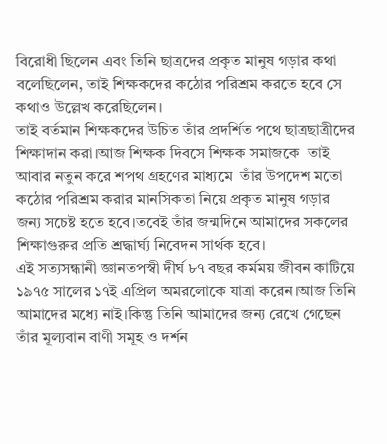বিরোধী ছিলেন এবং তিনি ছাত্রদের প্রকৃত মানুষ গড়ার কথা বলেছিলেন, তাই শিক্ষকদের কঠোর পরিশ্রম করতে হবে সে কথাও উল্লেখ করেছিলেন।
তাই বর্তমান শিক্ষকদের উচিত তাঁর প্রদর্শিত পথে ছাত্রছাত্রীদের শিক্ষাদান করা।আজ শিক্ষক দিবসে শিক্ষক সমাজকে  তাই আবার নতুন করে শপথ গ্রহণের মাধ্যমে  তাঁর উপদেশ মতো কঠোর পরিশ্রম করার মানসিকতা নিয়ে প্রকৃত মানুষ গড়ার জন্য সচেষ্ট হতে হবে।তবেই তাঁর জন্মদিনে আমাদের সকলের শিক্ষাগুরুর প্রতি শ্রদ্ধার্ঘ্য নিবেদন সার্থক হবে।
এই সত্যসন্ধানী জ্ঞানতপস্বী দীর্ঘ ৮৭ বছর কর্মময় জীবন কাটিয়ে ১৯৭৫ সালের ১৭ই এপ্রিল অমরলোকে যাত্রা করেন।আজ তিনি আমাদের মধ্যে নাই।কিন্তু তিনি আমাদের জন্য রেখে গেছেন তাঁর মূল্যবান বাণী সমূহ ও দর্শন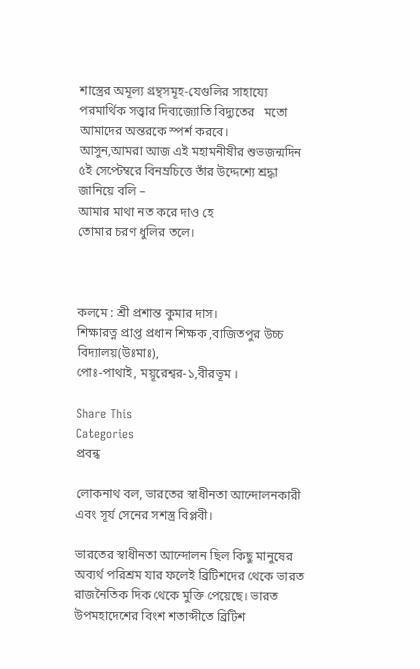শাস্ত্রের অমূল্য গ্রন্থসমূহ-যেগুলির সাহায্যে পরমার্থিক সত্ত্বার দিব্যজ্যোতি বিদ্যুতের   মতো আমাদের অন্তরকে স্পর্শ করবে।
আসুন,আমরা আজ এই মহামনীষীর শুভজন্মদিন ৫ই সেপ্টেম্বরে বিনম্রচিত্তে তাঁর উদ্দেশ্যে শ্রদ্ধা জানিয়ে বলি –
আমার মাথা নত করে দাও হে
তোমার চরণ ধুলির তলে।



কলমে : শ্রী প্রশান্ত কুমার দাস।
শিক্ষারত্ন প্রাপ্ত প্রধান শিক্ষক ,বাজিতপুর উচ্চ বিদ্যালয়(উঃমাঃ),
পোঃ-পাথাই, ময়ূরেশ্বর-১,বীরভূম ।

Share This
Categories
প্রবন্ধ

লোকনাথ বল, ভারতের স্বাধীনতা আন্দোলনকারী এবং সূর্য সেনের সশস্ত্র বিপ্লবী।

ভারতের স্বাধীনতা আন্দোলন ছিল কিছু মানুষের অব্যর্থ পরিশ্রম যার ফলেই ব্রিটিশদের থেকে ভারত রাজনৈতিক দিক থেকে মুক্তি পেয়েছে। ভারত উপমহাদেশের বিংশ শতাব্দীতে ব্রিটিশ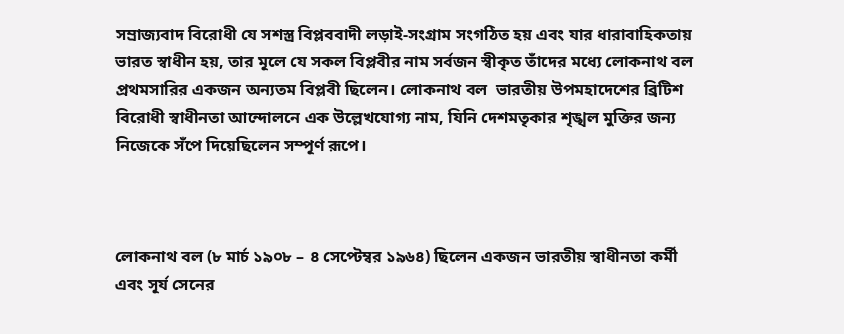সম্রাজ্যবাদ বিরোধী যে সশস্ত্র বিপ্লববাদী লড়াই-সংগ্রাম সংগঠিত হয় এবং যার ধারাবাহিকতায় ভারত স্বাধীন হয়, তার মূলে যে সকল বিপ্লবীর নাম সর্বজন স্বীকৃত তাঁদের মধ্যে লোকনাথ বল  প্রথমসারির একজন অন্যতম বিপ্লবী ছিলেন। লোকনাথ বল  ভারতীয় উপমহাদেশের ব্রিটিশ বিরোধী স্বাধীনতা আন্দোলনে এক উল্লেখযোগ্য নাম, যিনি দেশমতৃকার শৃঙ্খল মুক্তির জন্য নিজেকে সঁপে দিয়েছিলেন সম্পূর্ণ রূপে।



লোকনাথ বল (৮ মার্চ ১৯০৮ – ৪ সেপ্টেম্বর ১৯৬৪) ছিলেন একজন ভারতীয় স্বাধীনতা কর্মী এবং সূর্য সেনের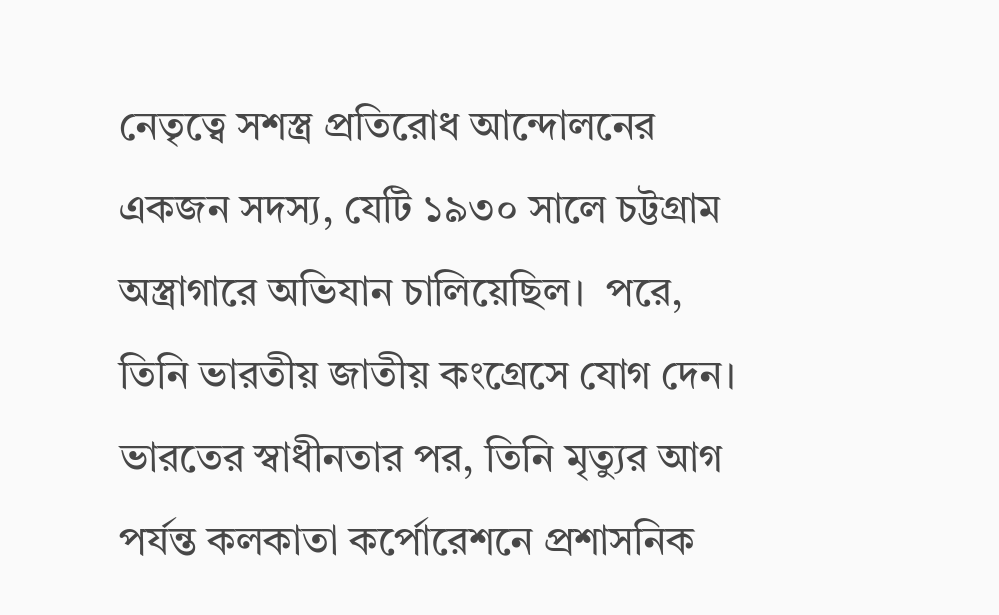নেতৃত্বে সশস্ত্র প্রতিরোধ আন্দোলনের একজন সদস্য, যেটি ১৯৩০ সালে চট্টগ্রাম অস্ত্রাগারে অভিযান চালিয়েছিল।  পরে, তিনি ভারতীয় জাতীয় কংগ্রেসে যোগ দেন।  ভারতের স্বাধীনতার পর, তিনি মৃত্যুর আগ পর্যন্ত কলকাতা কর্পোরেশনে প্রশাসনিক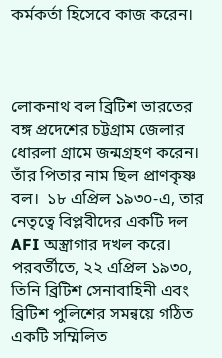কর্মকর্তা হিসেবে কাজ করেন।



লোকনাথ বল ব্রিটিশ ভারতের বঙ্গ প্রদেশের চট্টগ্রাম জেলার ধোরলা গ্রামে জন্মগ্রহণ করেন।  তাঁর পিতার নাম ছিল প্রাণকৃষ্ণ বল।  ১৮ এপ্রিল ১৯৩০-এ, তার নেতৃত্বে বিপ্লবীদের একটি দল AFI অস্ত্রাগার দখল করে।  পরবর্তীতে, ২২ এপ্রিল ১৯৩০, তিনি ব্রিটিশ সেনাবাহিনী এবং ব্রিটিশ পুলিশের সমন্বয়ে গঠিত একটি সম্মিলিত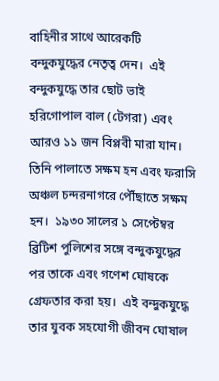বাহিনীর সাথে আরেকটি বন্দুকযুদ্ধের নেতৃত্ব দেন।  এই বন্দুকযুদ্ধে তার ছোট ভাই হরিগোপাল বাল (টেগরা) এবং আরও ১১ জন বিপ্লবী মারা যান।  তিনি পালাতে সক্ষম হন এবং ফরাসি অঞ্চল চন্দরনাগরে পৌঁছাতে সক্ষম হন।  ১৯৩০ সালের ১ সেপ্টেম্বর ব্রিটিশ পুলিশের সঙ্গে বন্দুকযুদ্ধের পর তাকে এবং গণেশ ঘোষকে গ্রেফতার করা হয়।  এই বন্দুকযুদ্ধে তার যুবক সহযোগী জীবন ঘোষাল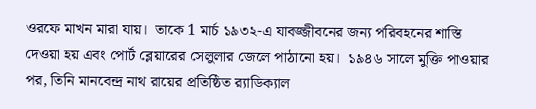ওরফে মাখন মারা যায়।  তাকে 1 মার্চ ১৯৩২-এ যাবজ্জীবনের জন্য পরিবহনের শাস্তি দেওয়া হয় এবং পোর্ট ব্লেয়ারের সেলুলার জেলে পাঠানো হয়।  ১৯৪৬ সালে মুক্তি পাওয়ার পর, তিনি মানবেন্দ্র নাথ রায়ের প্রতিষ্ঠিত র‌্যাডিক্যাল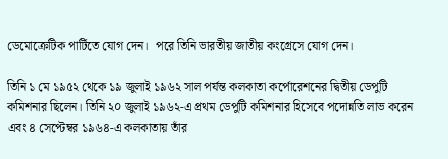ডেমোক্রেটিক পার্টিতে যোগ দেন।  পরে তিনি ভারতীয় জাতীয় কংগ্রেসে যোগ দেন।

তিনি ১ মে ১৯৫২ থেকে ১৯ জুলাই ১৯৬২ সাল পর্যন্ত কলকাতা কর্পোরেশনের দ্বিতীয় ডেপুটি কমিশনার ছিলেন। তিনি ২০ জুলাই ১৯৬২-এ প্রথম ডেপুটি কমিশনার হিসেবে পদোন্নতি লাভ করেন এবং ৪ সেপ্টেম্বর ১৯৬৪-এ কলকাতায় তাঁর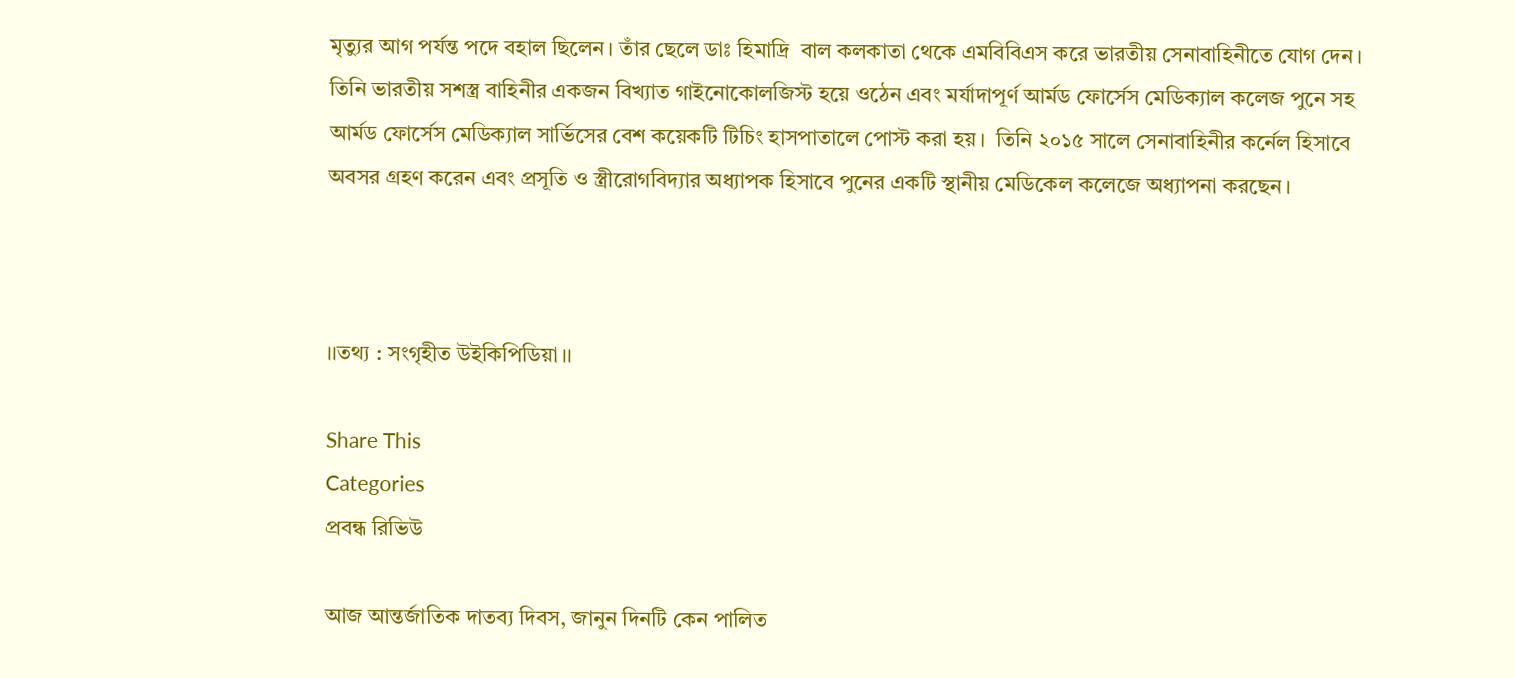মৃত্যুর আগ পর্যন্ত পদে বহাল ছিলেন। তাঁর ছেলে ডাঃ হিমাদ্রি  বাল কলকাতা থেকে এমবিবিএস করে ভারতীয় সেনাবাহিনীতে যোগ দেন।  তিনি ভারতীয় সশস্ত্র বাহিনীর একজন বিখ্যাত গাইনোকোলজিস্ট হয়ে ওঠেন এবং মর্যাদাপূর্ণ আর্মড ফোর্সেস মেডিক্যাল কলেজ পুনে সহ আর্মড ফোর্সেস মেডিক্যাল সার্ভিসের বেশ কয়েকটি টিচিং হাসপাতালে পোস্ট করা হয়।  তিনি ২০১৫ সালে সেনাবাহিনীর কর্নেল হিসাবে অবসর গ্রহণ করেন এবং প্রসূতি ও স্ত্রীরোগবিদ্যার অধ্যাপক হিসাবে পুনের একটি স্থানীয় মেডিকেল কলেজে অধ্যাপনা করছেন।



।।তথ্য : সংগৃহীত উইকিপিডিয়া।।

Share This
Categories
প্রবন্ধ রিভিউ

আজ আন্তর্জাতিক দাতব্য দিবস, জানুন দিনটি কেন পালিত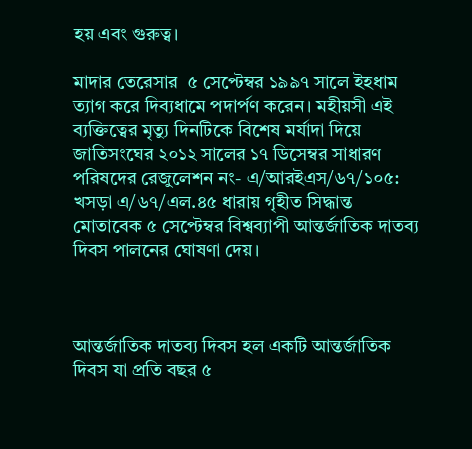হয় এবং গুরুত্ব।

মাদার তেরেসার  ৫ সেপ্টেম্বর ১৯৯৭ সালে ইহধাম ত্যাগ করে দিব্যধামে পদার্পণ করেন। মহীয়সী এই ব্যক্তিত্বের মৃত্যু দিনটিকে বিশেষ মর্যাদা দিয়ে জাতিসংঘের ২০১২ সালের ১৭ ডিসেম্বর সাধারণ পরিষদের রেজুলেশন নং- এ/আরইএস/৬৭/১০৫: খসড়া এ/৬৭/এল.৪৫ ধারায় গৃহীত সিদ্ধান্ত মোতাবেক ৫ সেপ্টেম্বর বিশ্বব্যাপী আন্তর্জাতিক দাতব্য দিবস পালনের ঘোষণা দেয়।



আন্তর্জাতিক দাতব্য দিবস হল একটি আন্তর্জাতিক দিবস যা প্রতি বছর ৫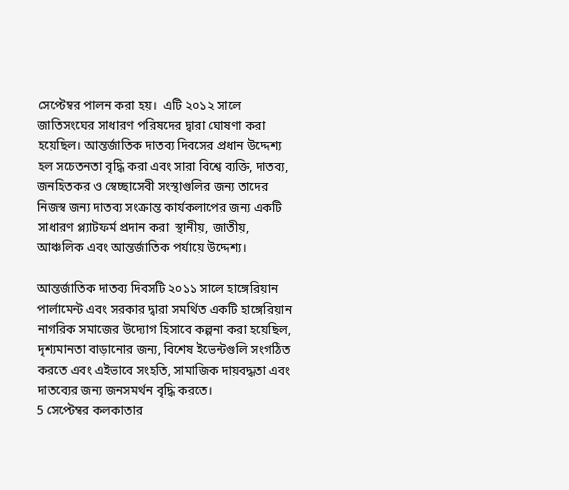সেপ্টেম্বর পালন করা হয়।  এটি ২০১২ সালে জাতিসংঘের সাধারণ পরিষদের দ্বারা ঘোষণা করা হয়েছিল। আন্তর্জাতিক দাতব্য দিবসের প্রধান উদ্দেশ্য হল সচেতনতা বৃদ্ধি করা এবং সারা বিশ্বে ব্যক্তি, দাতব্য, জনহিতকর ও স্বেচ্ছাসেবী সংস্থাগুলির জন্য তাদের নিজস্ব জন্য দাতব্য সংক্রান্ত কার্যকলাপের জন্য একটি সাধারণ প্ল্যাটফর্ম প্রদান করা  স্থানীয়, জাতীয়, আঞ্চলিক এবং আন্তর্জাতিক পর্যায়ে উদ্দেশ্য।

আন্তর্জাতিক দাতব্য দিবসটি ২০১১ সালে হাঙ্গেরিয়ান পার্লামেন্ট এবং সরকার দ্বারা সমর্থিত একটি হাঙ্গেরিয়ান নাগরিক সমাজের উদ্যোগ হিসাবে কল্পনা করা হয়েছিল, দৃশ্যমানতা বাড়ানোর জন্য, বিশেষ ইভেন্টগুলি সংগঠিত করতে এবং এইভাবে সংহতি, সামাজিক দায়বদ্ধতা এবং দাতব্যের জন্য জনসমর্থন বৃদ্ধি করতে।
5 সেপ্টেম্বর কলকাতার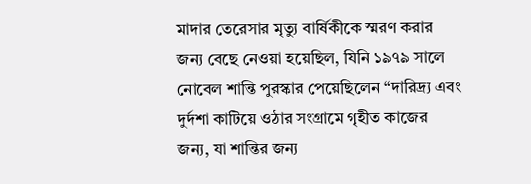মাদার তেরেসার মৃত্যু বার্ষিকীকে স্মরণ করার জন্য বেছে নেওয়া হয়েছিল, যিনি ১৯৭৯ সালে নোবেল শান্তি পুরস্কার পেয়েছিলেন “দারিদ্র্য এবং দুর্দশা কাটিয়ে ওঠার সংগ্রামে গৃহীত কাজের জন্য, যা শান্তির জন্য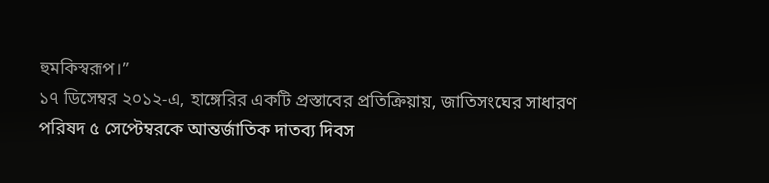হুমকিস্বরূপ।”
১৭ ডিসেম্বর ২০১২-এ, হাঙ্গেরির একটি প্রস্তাবের প্রতিক্রিয়ায়, জাতিসংঘের সাধারণ পরিষদ ৫ সেপ্টেম্বরকে আন্তর্জাতিক দাতব্য দিবস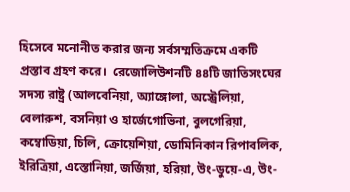হিসেবে মনোনীত করার জন্য সর্বসম্মতিক্রমে একটি প্রস্তাব গ্রহণ করে।  রেজোলিউশনটি ৪৪টি জাতিসংঘের সদস্য রাষ্ট্র (আলবেনিয়া, অ্যাঙ্গোলা, অস্ট্রেলিয়া, বেলারুশ, বসনিয়া ও হার্জেগোভিনা, বুলগেরিয়া, কম্বোডিয়া, চিলি, ক্রোয়েশিয়া, ডোমিনিকান রিপাবলিক, ইরিত্রিয়া, এস্তোনিয়া, জর্জিয়া, হরিয়া, উং-ডুয়ে-এ, উং-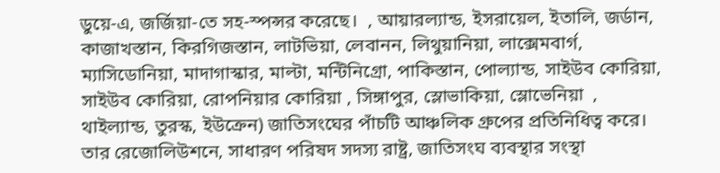ডুয়ে-এ, জর্জিয়া-তে সহ-স্পন্সর করেছে।  , আয়ারল্যান্ড, ইসরায়েল, ইতালি, জর্ডান, কাজাখস্তান, কিরগিজস্তান, লাটভিয়া, লেবানন, লিথুয়ানিয়া, লাক্সেমবার্গ, ম্যাসিডোনিয়া, মাদাগাস্কার, মাল্টা, মন্টিনিগ্রো, পাকিস্তান, পোল্যান্ড, সাইউব কোরিয়া, সাইউব কোরিয়া, রোপনিয়ার কোরিয়া , সিঙ্গাপুর, স্লোভাকিয়া, স্লোভেনিয়া  , থাইল্যান্ড, তুরস্ক, ইউক্রেন) জাতিসংঘের পাঁচটি আঞ্চলিক গ্রুপের প্রতিনিধিত্ব করে।
তার রেজোলিউশনে, সাধারণ পরিষদ সদস্য রাষ্ট্র, জাতিসংঘ ব্যবস্থার সংস্থা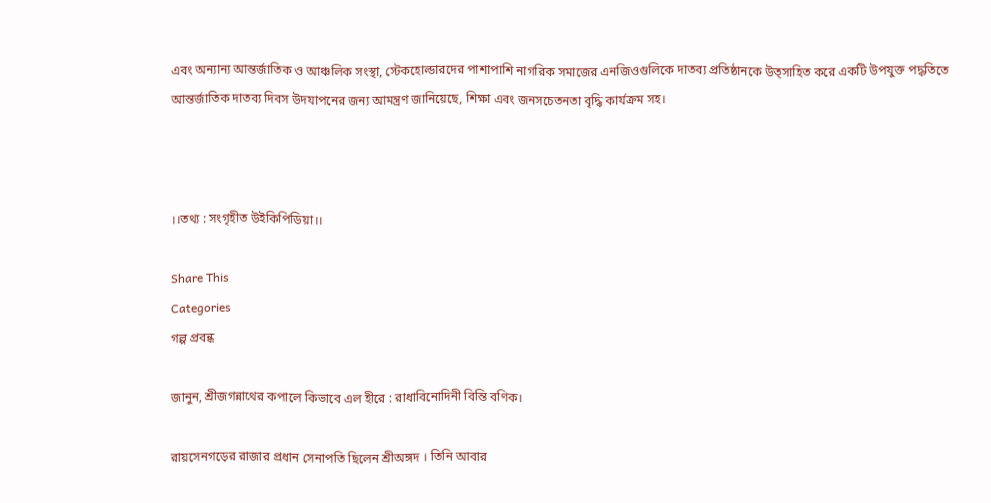এবং অন্যান্য আন্তর্জাতিক ও আঞ্চলিক সংস্থা, স্টেকহোল্ডারদের পাশাপাশি নাগরিক সমাজের এনজিওগুলিকে দাতব্য প্রতিষ্ঠানকে উত্সাহিত করে একটি উপযুক্ত পদ্ধতিতে আন্তর্জাতিক দাতব্য দিবস উদযাপনের জন্য আমন্ত্রণ জানিয়েছে, শিক্ষা এবং জনসচেতনতা বৃদ্ধি কার্যক্রম সহ।



।।তথ্য : সংগৃহীত উইকিপিডিয়া।।

Share This
Categories
গল্প প্রবন্ধ

জানুন, শ্রীজগন্নাথের কপালে কিভাবে এল হীরে : রাধাবিনোদিনী বিন্তি বণিক।

রায়সেনগড়ের রাজার প্রধান সেনাপতি ছিলেন শ্রীঅঙ্গদ । তিনি আবার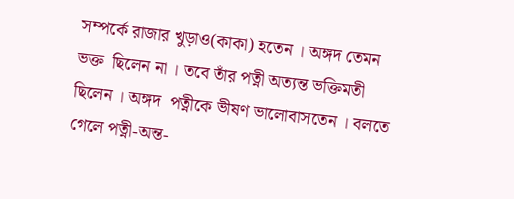সম্পর্কে রাজার খুড়াও(কাকা) হতেন । অঙ্গদ তেমন ভক্ত  ছিলেন না । তবে তাঁর পত্নী অত্যন্ত ভক্তিমতী ছিলেন । অঙ্গদ  পত্নীকে ভীষণ ভালোবাসতেন । বলতে গেলে পত্নী-অন্ত-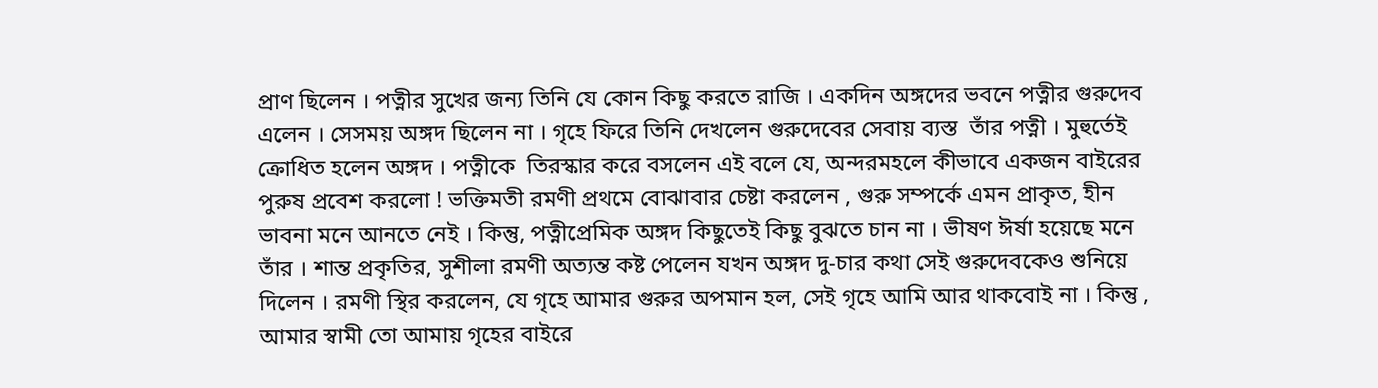প্রাণ ছিলেন । পত্নীর সুখের জন্য তিনি যে কোন কিছু করতে রাজি । একদিন অঙ্গদের ভবনে পত্নীর গুরুদেব এলেন । সেসময় অঙ্গদ ছিলেন না । গৃহে ফিরে তিনি দেখলেন গুরুদেবের সেবায় ব্যস্ত  তাঁর পত্নী । মুহুর্তেই ক্রোধিত হলেন অঙ্গদ । পত্নীকে  তিরস্কার করে বসলেন এই বলে যে, অন্দরমহলে কীভাবে একজন বাইরের পুরুষ প্রবেশ করলো ! ভক্তিমতী রমণী প্রথমে বোঝাবার চেষ্টা করলেন , গুরু সম্পর্কে এমন প্রাকৃত, হীন ভাবনা মনে আনতে নেই । কিন্তু, পত্নীপ্রেমিক অঙ্গদ কিছুতেই কিছু বুঝতে চান না । ভীষণ ঈর্ষা হয়েছে মনে তাঁর । শান্ত প্রকৃতির, সুশীলা রমণী অত্যন্ত কষ্ট পেলেন যখন অঙ্গদ দু-চার কথা সেই গুরুদেবকেও শুনিয়ে দিলেন । রমণী স্থির করলেন, যে গৃহে আমার গুরুর অপমান হল, সেই গৃহে আমি আর থাকবোই না । কিন্তু , আমার স্বামী তো আমায় গৃহের বাইরে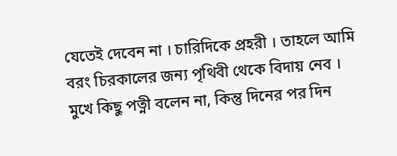যেতেই দেবেন না । চারিদিকে প্রহরী । তাহলে আমি বরং চিরকালের জন্য পৃথিবী থেকে বিদায় নেব ।
মুখে কিছু পত্নী বলেন না, কিন্তু দিনের পর দিন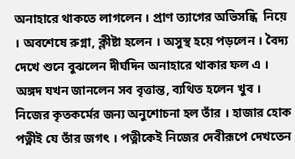অনাহারে থাকতে লাগলেন । প্রাণ ত্যাগের অভিসন্ধি  নিয়ে । অবশেষে রুগ্না, ক্লীষ্টা হলেন । অসুস্থ হয়ে পড়লেন । বৈদ্য দেখে শুনে বুঝলেন দীর্ঘদিন অনাহারে থাকার ফল এ । অঙ্গদ যখন জানলেন সব বৃত্তান্ত, ব্যথিত হলেন খুব । নিজের কৃতকর্মের জন্য অনুশোচনা হল তাঁর । হাজার হোক  পত্নীই যে তাঁর জগৎ । পত্নীকেই নিজের দেবীরূপে দেখতেন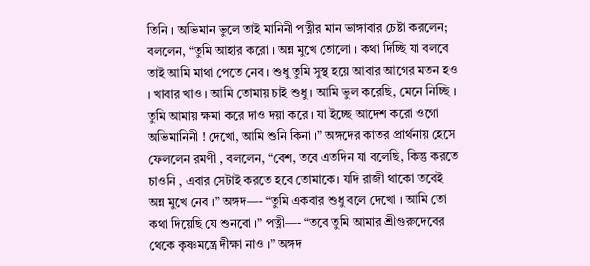তিনি । অভিমান ভুলে তাই মানিনী পত্নীর মান ভাঙ্গাবার চেষ্টা করলেন; বললেন, “তুমি আহার করো । অন্ন মুখে তোলো । কথা দিচ্ছি যা বলবে তাই আমি মাথা পেতে নেব । শুধু তুমি সুস্থ হয়ে আবার আগের মতন হও । খাবার খাও । আমি তোমায় চাই শুধু । আমি ভুল করেছি, মেনে নিচ্ছি । তুমি আমায় ক্ষমা করে দাও দয়া করে । যা ইচ্ছে আদেশ করো ওগো অভিমানিনী ! দেখো, আমি শুনি কিনা ।” অঙ্গদের কাতর প্রার্থনায় হেসে ফেললেন রমণী , বললেন, “বেশ, তবে এতদিন যা বলেছি, কিন্তু করতে চাওনি , এবার সেটাই করতে হবে তোমাকে। যদি রাজী থাকো তবেই অন্ন মুখে নেব ।” অঙ্গদ—- “তুমি একবার শুধু বলে দেখো । আমি তো কথা দিয়েছি যে শুনবো ।” পত্নী—- “তবে তুমি আমার শ্রীগুরুদেবের থেকে কৃষ্ণমন্ত্রে দীক্ষা নাও ।” অঙ্গদ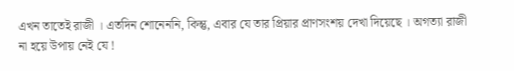এখন তাতেই রাজী । এতদিন শোনেননি, কিন্তু, এবার যে তার প্রিয়ার প্রাণসংশয় দেখা দিয়েছে । অগত্যা রাজী না হয়ে উপায় নেই যে !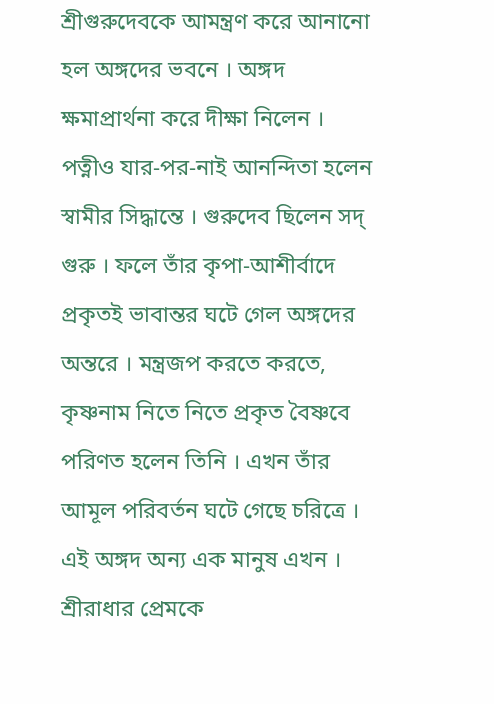শ্রীগুরুদেবকে আমন্ত্রণ করে আনানো হল অঙ্গদের ভবনে । অঙ্গদ ক্ষমাপ্রার্থনা করে দীক্ষা নিলেন । পত্নীও যার-পর-নাই আনন্দিতা হলেন স্বামীর সিদ্ধান্তে । গুরুদেব ছিলেন সদ্ গুরু । ফলে তাঁর কৃপা-আশীর্বাদে প্রকৃতই ভাবান্তর ঘটে গেল অঙ্গদের অন্তরে । মন্ত্রজপ করতে করতে, কৃষ্ণনাম নিতে নিতে প্রকৃত বৈষ্ণবে পরিণত হলেন তিনি । এখন তাঁর আমূল পরিবর্তন ঘটে গেছে চরিত্রে । এই অঙ্গদ অন্য এক মানুষ এখন । শ্রীরাধার প্রেমকে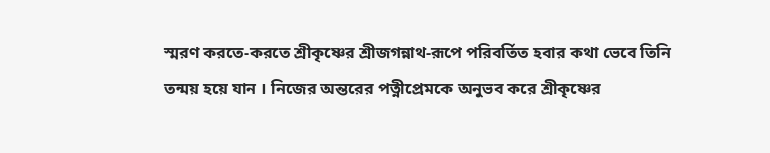স্মরণ করতে-করতে শ্রীকৃষ্ণের শ্রীজগন্নাথ-রূপে পরিবর্তিত হবার কথা ভেবে তিনি তন্ময় হয়ে যান । নিজের অন্তরের পত্নীপ্রেমকে অনুভব করে শ্রীকৃষ্ণের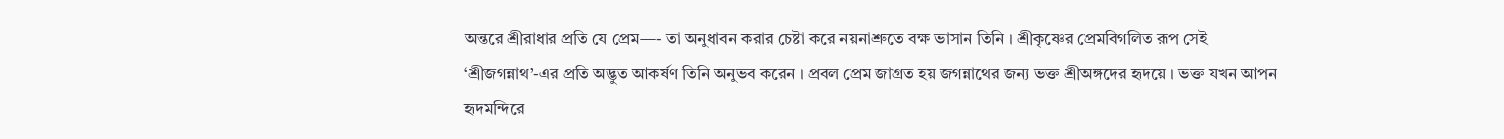অন্তরে শ্রীরাধার প্রতি যে প্রেম—- তা অনুধাবন করার চেষ্টা করে নয়নাশ্রুতে বক্ষ ভাসান তিনি । শ্রীকৃষ্ণের প্রেমবিগলিত রূপ সেই ‘শ্রীজগন্নাথ’-এর প্রতি অদ্ভুত আকর্ষণ তিনি অনুভব করেন । প্রবল প্রেম জাগ্রত হয় জগন্নাথের জন্য ভক্ত শ্রীঅঙ্গদের হৃদয়ে । ভক্ত যখন আপন হৃদমন্দিরে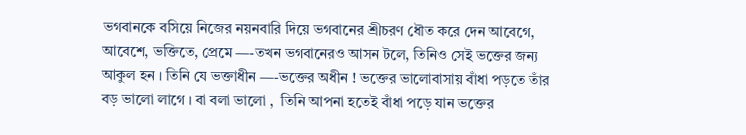ভগবানকে বসিয়ে নিজের নয়নবারি দিয়ে ভগবানের শ্রীচরণ ধৌত করে দেন আবেগে, আবেশে, ভক্তিতে, প্রেমে —-তখন ভগবানেরও আসন টলে, তিনিও সেই ভক্তের জন্য আকুল হন । তিনি যে ভক্তাধীন —-ভক্তের অধীন ! ভক্তের ভালোবাসায় বাঁধা পড়তে তাঁর বড় ভালো লাগে । বা বলা ভালো ,  তিনি আপনা হতেই বাঁধা পড়ে যান ভক্তের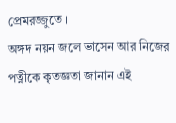প্রেমরজ্জুতে ।
অঙ্গদ নয়ন জলে ভাসেন আর নিজের পত্নীকে কৃতজ্ঞতা জানান এই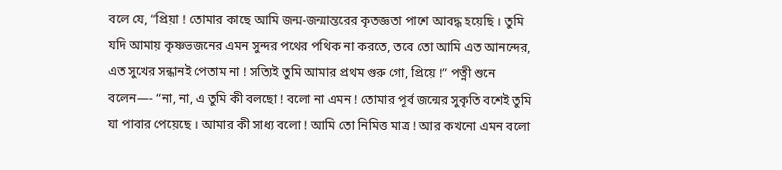বলে যে, “প্রিয়া ! তোমার কাছে আমি জন্ম-জন্মান্তরের কৃতজ্ঞতা পাশে আবদ্ধ হয়েছি । তুমি যদি আমায় কৃষ্ণভজনের এমন সুন্দর পথের পথিক না করতে, তবে তো আমি এত আনন্দের, এত সুখের সন্ধানই পেতাম না ! সত্যিই তুমি আমার প্রথম গুরু গো, প্রিয়ে !” পত্নী শুনে বলেন—- “না, না, এ তুমি কী বলছো ! বলো না এমন ! তোমার পূর্ব জন্মের সুকৃতি বশেই তুমি যা পাবার পেয়েছে । আমার কী সাধ্য বলো ! আমি তো নিমিত্ত মাত্র ! আর কখনো এমন বলো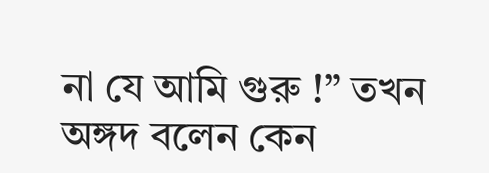না যে আমি গুরু !” তখন অঙ্গদ বলেন কেন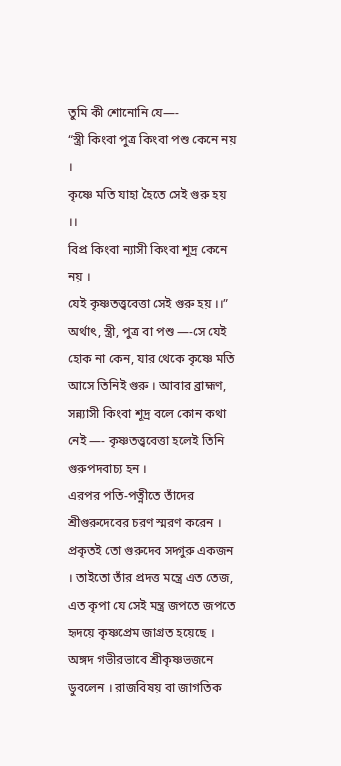তুমি কী শোনোনি যে—-
“স্ত্রী কিংবা পুত্র কিংবা পশু কেনে নয় ।
কৃষ্ণে মতি যাহা হৈতে সেই গুরু হয় ।।
বিপ্র কিংবা ন্যাসী কিংবা শূদ্র কেনে নয় ।
যেই কৃষ্ণতত্ত্ববেত্তা সেই গুরু হয় ।।”
অর্থাৎ, স্ত্রী, পুত্র বা পশু —-সে যেই হোক না কেন, যার থেকে কৃষ্ণে মতি আসে তিনিই গুরু । আবার ব্রাহ্মণ, সন্ন্যাসী কিংবা শূদ্র বলে কোন কথা নেই —- কৃষ্ণতত্ত্ববেত্তা হলেই তিনি গুরুপদবাচ্য হন ।
এরপর পতি-পত্নীতে তাঁদের শ্রীগুরুদেবের চরণ স্মরণ করেন । প্রকৃতই তো গুরুদেব সদ্গুরু একজন । তাইতো তাঁর প্রদত্ত মন্ত্রে এত তেজ, এত কৃপা যে সেই মন্ত্র জপতে জপতে হৃদয়ে কৃষ্ণপ্রেম জাগ্রত হয়েছে । অঙ্গদ গভীরভাবে শ্রীকৃষ্ণভজনে ডুবলেন । রাজবিষয় বা জাগতিক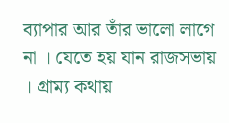ব্যাপার আর তাঁর ভালো লাগে না । যেতে হয় যান রাজসভায় । গ্রাম্য কথায়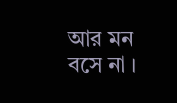আর মন বসে না ।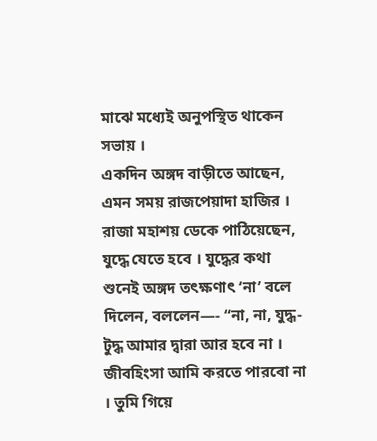মাঝে মধ্যেই অনুপস্থিত থাকেন সভায় ।
একদিন অঙ্গদ বাড়ীতে আছেন, এমন সময় রাজপেয়াদা হাজির । রাজা মহাশয় ডেকে পাঠিয়েছেন, যুদ্ধে যেতে হবে । যুদ্ধের কথা শুনেই অঙ্গদ তৎক্ষণাৎ ‘না’ বলে দিলেন, বললেন—- “না, না, যুদ্ধ-টুদ্ধ আমার দ্বারা আর হবে না । জীবহিংসা আমি করতে পারবো না । তুমি গিয়ে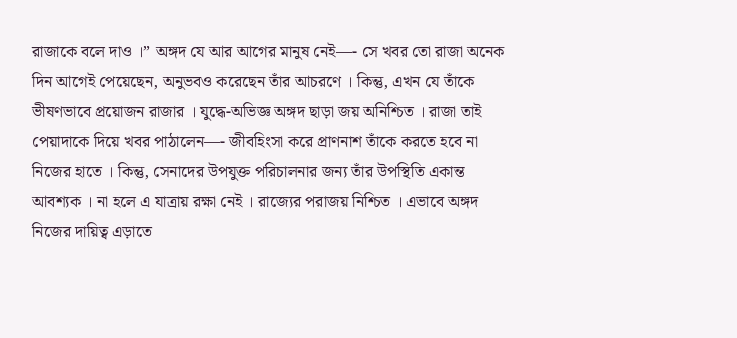রাজাকে বলে দাও ।” অঙ্গদ যে আর আগের মানুষ নেই—- সে খবর তো রাজা অনেক দিন আগেই পেয়েছেন, অনুভবও করেছেন তাঁর আচরণে । কিন্তু, এখন যে তাঁকে ভীষণভাবে প্রয়োজন রাজার । যুদ্ধে-অভিজ্ঞ অঙ্গদ ছাড়া জয় অনিশ্চিত । রাজা তাই পেয়াদাকে দিয়ে খবর পাঠালেন—- জীবহিংসা করে প্রাণনাশ তাঁকে করতে হবে না নিজের হাতে । কিন্তু, সেনাদের উপযুক্ত পরিচালনার জন্য তাঁর উপস্থিতি একান্ত আবশ্যক । না হলে এ যাত্রায় রক্ষা নেই । রাজ্যের পরাজয় নিশ্চিত । এভাবে অঙ্গদ নিজের দায়িত্ব এড়াতে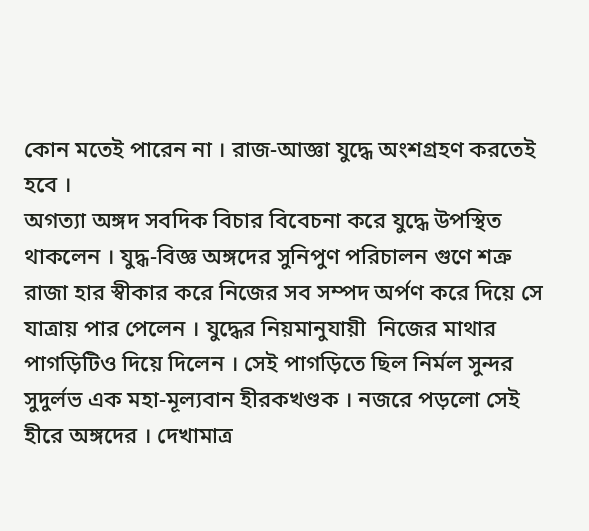কোন মতেই পারেন না । রাজ-আজ্ঞা যুদ্ধে অংশগ্রহণ করতেই হবে ।
অগত্যা অঙ্গদ সবদিক বিচার বিবেচনা করে যুদ্ধে উপস্থিত থাকলেন । যুদ্ধ-বিজ্ঞ অঙ্গদের সুনিপুণ পরিচালন গুণে শত্রু রাজা হার স্বীকার করে নিজের সব সম্পদ অর্পণ করে দিয়ে সে যাত্রায় পার পেলেন । যুদ্ধের নিয়মানুযায়ী  নিজের মাথার পাগড়িটিও দিয়ে দিলেন । সেই পাগড়িতে ছিল নির্মল সুন্দর সুদুর্লভ এক মহা-মূল্যবান হীরকখণ্ডক । নজরে পড়লো সেই হীরে অঙ্গদের । দেখামাত্র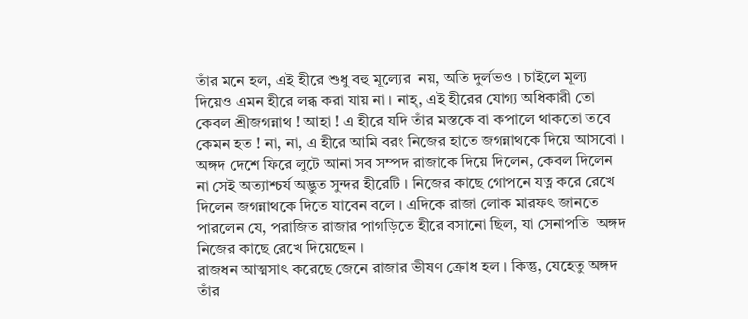তাঁর মনে হল, এই হীরে শুধু বহু মূল্যের  নয়, অতি দুর্লভও । চাইলে মূল্য দিয়েও এমন হীরে লব্ধ করা যায় না । নাহ্, এই হীরের যোগ্য অধিকারী তো কেবল শ্রীজগন্নাথ ! আহা ! এ হীরে যদি তাঁর মস্তকে বা কপালে থাকতো তবে কেমন হত ! না, না, এ হীরে আমি বরং নিজের হাতে জগন্নাথকে দিয়ে আসবো ।
অঙ্গদ দেশে ফিরে লুটে আনা সব সম্পদ রাজাকে দিয়ে দিলেন, কেবল দিলেন না সেই অত্যাশ্চর্য অদ্ভুত সুন্দর হীরেটি । নিজের কাছে গোপনে যত্ন করে রেখে দিলেন জগন্নাথকে দিতে যাবেন বলে । এদিকে রাজা লোক মারফৎ জানতে পারলেন যে, পরাজিত রাজার পাগড়িতে হীরে বসানো ছিল, যা সেনাপতি  অঙ্গদ নিজের কাছে রেখে দিয়েছেন ।
রাজধন আত্মসাৎ করেছে জেনে রাজার ভীষণ ক্রোধ হল । কিন্তু, যেহেতু অঙ্গদ তাঁর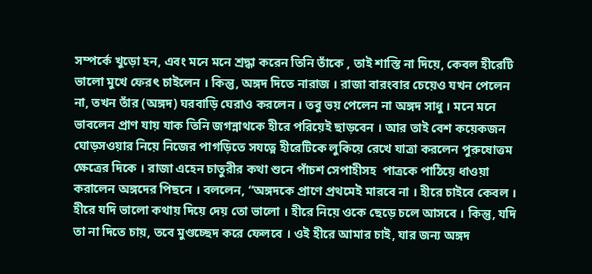সম্পর্কে খুড়ো হন, এবং মনে মনে শ্রদ্ধা করেন তিনি তাঁকে , তাই শাস্তি না দিয়ে, কেবল হীরেটি ভালো মুখে ফেরৎ চাইলেন । কিন্তু, অঙ্গদ দিতে নারাজ । রাজা বারংবার চেয়েও যখন পেলেন না, তখন তাঁর (অঙ্গদ) ঘরবাড়ি ঘেরাও করলেন । তবু ভয় পেলেন না অঙ্গদ সাধু । মনে মনে ভাবলেন প্রাণ যায় যাক তিনি জগন্নাথকে হীরে পরিয়েই ছাড়বেন । আর তাই বেশ কয়েকজন ঘোড়সওয়ার নিয়ে নিজের পাগড়িতে সযত্নে হীরেটিকে লুকিয়ে রেখে যাত্রা করলেন পুরুষোত্তম ক্ষেত্রের দিকে । রাজা এহেন চাতুরীর কথা শুনে পাঁ‍চশ সেপাহীসহ  পাত্রকে পাঠিয়ে ধাওয়া করালেন অঙ্গদের পিছনে । বললেন, “অঙ্গদকে প্রাণে প্রথমেই মারবে না । হীরে চাইবে কেবল । হীরে যদি ভালো কথায় দিয়ে দেয় তো ভালো । হীরে নিয়ে ওকে ছেড়ে চলে আসবে । কিন্তু, যদি তা না দিতে চায়, তবে মুণ্ডচ্ছেদ করে ফেলবে । ওই হীরে আমার চাই, যার জন্য অঙ্গদ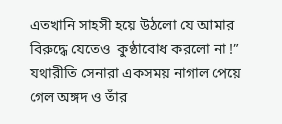এতখানি সাহসী হয়ে উঠলো যে আমার বিরুদ্ধে যেতেও  কুণ্ঠাবোধ করলো না !”
যথারীতি সেনারা একসময় নাগাল পেয়ে গেল অঙ্গদ ও তাঁর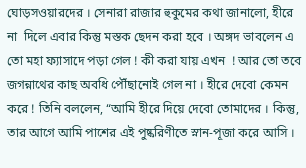ঘোড়সওয়ারদের । সেনারা রাজার হুকুমের কথা জানালো, হীরে না  দিলে এবার কিন্তু মস্তক ছেদন করা হবে । অঙ্গদ ভাবলেন এ তো মহা ফ্যাসাদে পড়া গেল ! কী করা যায় এখন  ! আর তো তবে জগন্নাথের কাছ অবধি পৌঁছানোই গেল না । হীরে দেবো কেমন করে ! তিনি বললেন, “আমি হীরে দিয়ে দেবো তোমাদের । কিন্তু, তার আগে আমি পাশের এই পুষ্করিণীতে স্নান-পূজা করে আসি ।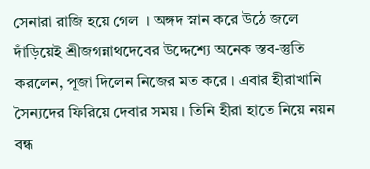সেনারা রাজি হয়ে গেল  । অঙ্গদ স্নান করে উঠে জলে দাঁড়িয়েই শ্রীজগন্নাথদেবের উদ্দেশ্যে অনেক স্তব-স্তুতি করলেন, পূজা দিলেন নিজের মত করে । এবার হীরাখানি সৈন্যদের ফিরিয়ে দেবার সময় । তিনি হীরা হাতে নিয়ে নয়ন বন্ধ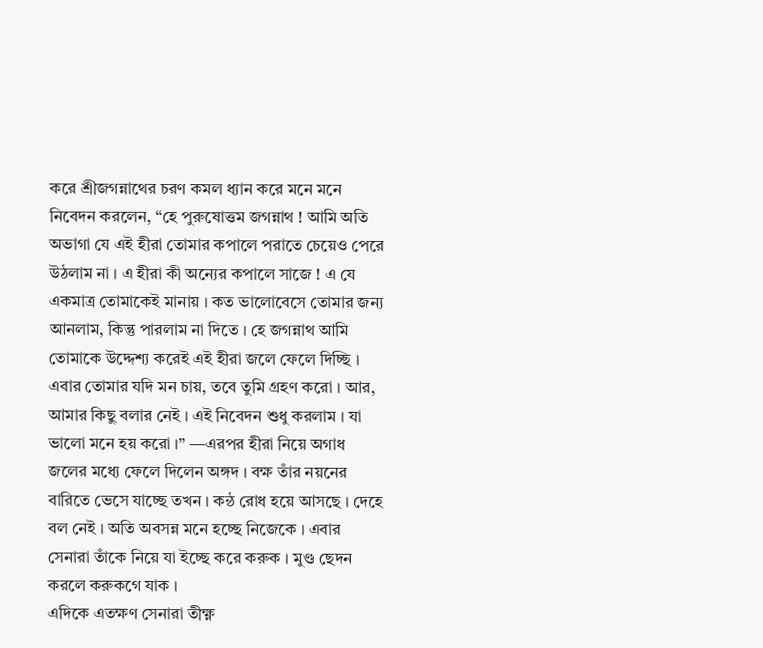করে শ্রীজগন্নাথের চরণ কমল ধ্যান করে মনে মনে নিবেদন করলেন, “হে পুরুষোত্তম জগন্নাথ ! আমি অতি অভাগা যে এই হীরা তোমার কপালে পরাতে চেয়েও পেরে উঠলাম না । এ হীরা কী অন্যের কপালে সাজে ! এ যে একমাত্র তোমাকেই মানায় । কত ভালোবেসে তোমার জন্য আনলাম, কিন্তু পারলাম না দিতে । হে জগন্নাথ আমি তোমাকে উদ্দেশ্য করেই এই হীরা জলে ফেলে দিচ্ছি । এবার তোমার যদি মন চায়, তবে তুমি গ্রহণ করো । আর, আমার কিছু বলার নেই । এই নিবেদন শুধু করলাম । যা ভালো মনে হয় করো ।” —এরপর হীরা নিয়ে অগাধ জলের মধ্যে ফেলে দিলেন অঙ্গদ । বক্ষ তাঁর নয়নের বারিতে ভেসে যাচ্ছে তখন । কন্ঠ রোধ হয়ে আসছে । দেহে বল নেই । অতি অবসন্ন মনে হচ্ছে নিজেকে । এবার সেনারা তাঁকে নিয়ে যা ইচ্ছে করে করুক । মুণ্ড ছেদন করলে করুকগে যাক ।
এদিকে এতক্ষণ সেনারা তীক্ষ্ণ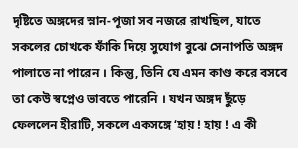দৃষ্টিতে অঙ্গদের স্নান-পূজা সব নজরে রাখছিল, যাতে সকলের চোখকে ফাঁকি দিয়ে সুযোগ বুঝে সেনাপতি অঙ্গদ পালাতে না পারেন । কিন্তু, তিনি যে এমন কাণ্ড করে বসবে তা কেউ স্বপ্নেও ভাবতে পারেনি । যখন অঙ্গদ ছুঁড়ে ফেললেন হীরাটি, সকলে একসঙ্গে ‘হায় ! হায় ! এ কী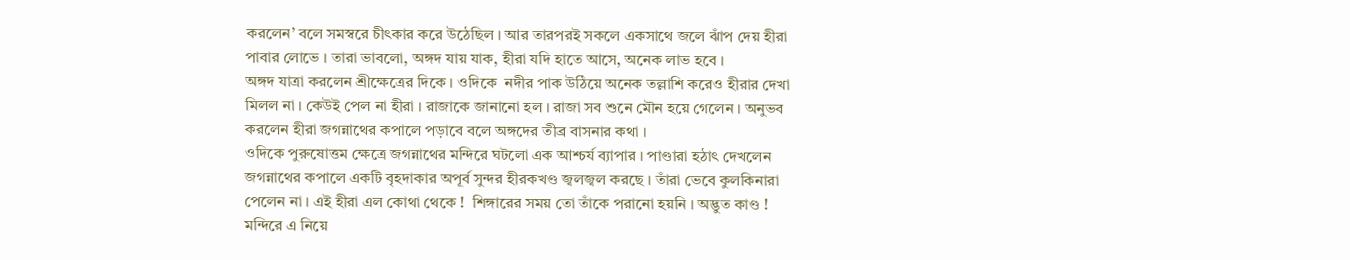করলেন’ বলে সমস্বরে চীৎকার করে উঠেছিল । আর তারপরই সকলে একসাথে জলে ঝাঁপ দেয় হীরা পাবার লোভে । তারা ভাবলো, অঙ্গদ যায় যাক, হীরা যদি হাতে আসে, অনেক লাভ হবে ।
অঙ্গদ যাত্রা করলেন শ্রীক্ষেত্রের দিকে । ওদিকে  নদীর পাক উঠিয়ে অনেক তল্লাশি করেও হীরার দেখা মিলল না । কেউই পেল না হীরা । রাজাকে জানানো হল । রাজা সব শুনে মৌন হয়ে গেলেন । অনুভব করলেন হীরা জগন্নাথের কপালে পড়াবে বলে অঙ্গদের তীব্র বাসনার কথা ।
ওদিকে পুরুষোত্তম ক্ষেত্রে জগন্নাথের মন্দিরে ঘটলো এক আশ্চর্য ব্যাপার । পাণ্ডারা হঠাৎ দেখলেন জগন্নাথের কপালে একটি বৃহদাকার অপূর্ব সুন্দর হীরকখণ্ড জ্বলজ্বল করছে । তাঁরা ভেবে কুলকিনারা পেলেন না । এই হীরা এল কোথা থেকে !  শিঙ্গারের সময় তো তাঁকে পরানো হয়নি । অদ্ভুত কাণ্ড ! মন্দিরে এ নিয়ে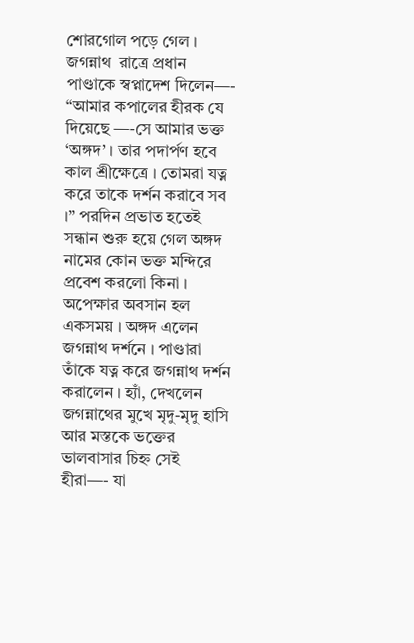শোরগোল পড়ে গেল । জগন্নাথ  রাত্রে প্রধান পাণ্ডাকে স্বপ্নাদেশ দিলেন—- “আমার কপালের হীরক যে দিয়েছে —-সে আমার ভক্ত ‘অঙ্গদ’ । তার পদার্পণ হবে কাল শ্রীক্ষেত্রে । তোমরা যত্ন করে তাকে দর্শন করাবে সব ।” পরদিন প্রভাত হতেই সন্ধান শুরু হয়ে গেল অঙ্গদ নামের কোন ভক্ত মন্দিরে প্রবেশ করলো কিনা । অপেক্ষার অবসান হল একসময় । অঙ্গদ এলেন জগন্নাথ দর্শনে । পাণ্ডারা তাঁকে যত্ন করে জগন্নাথ দর্শন করালেন । হ্যাঁ, দেখলেন জগন্নাথের মুখে মৃদু-মৃদু হাসি আর মস্তকে ভক্তের ভালবাসার চিহ্ন সেই হীরা—- যা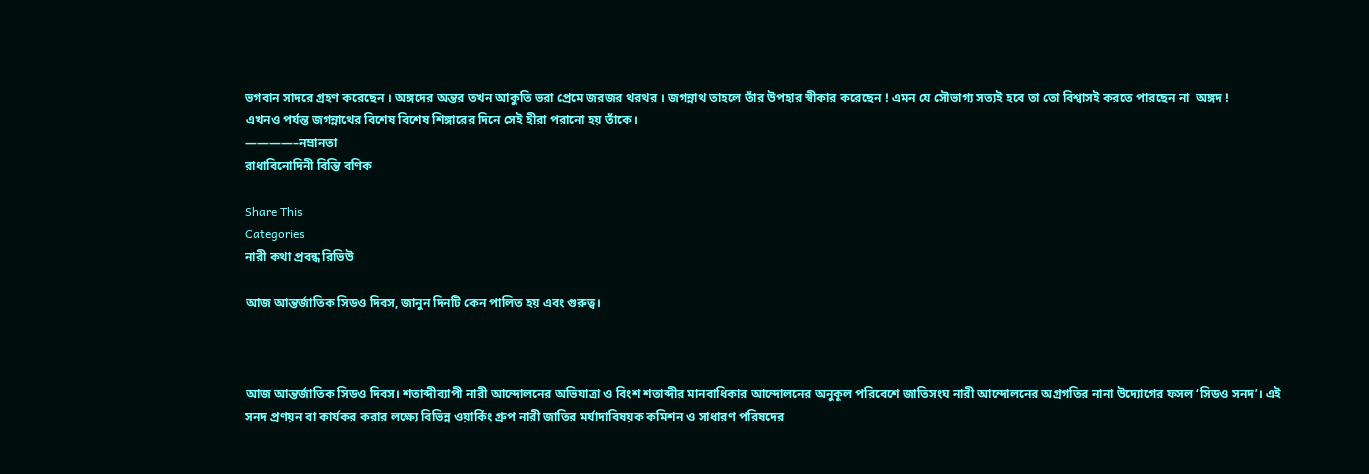ভগবান সাদরে গ্রহণ করেছেন । অঙ্গদের অন্তর তখন আকুতি ভরা প্রেমে জরজর থরথর । জগন্নাথ তাহলে তাঁর উপহার স্বীকার করেছেন ! এমন যে সৌভাগ্য সত্যই হবে তা তো বিশ্বাসই করতে পারছেন না  অঙ্গদ !
এখনও পর্যন্ত জগন্নাথের বিশেষ বিশেষ শিঙ্গারের দিনে সেই হীরা পরানো হয় তাঁকে।
————–নম্রানতা
রাধাবিনোদিনী বিন্তি বণিক

Share This
Categories
নারী কথা প্রবন্ধ রিভিউ

আজ আন্তর্জাতিক সিডও দিবস, জানুন দিনটি কেন পালিত হয় এবং গুরুত্ব।



আজ আন্তর্জাতিক সিডও দিবস। শতাব্দীব্যাপী নারী আন্দোলনের অভিযাত্রা ও বিংশ শতাব্দীর মানবাধিকার আন্দোলনের অনুকূল পরিবেশে জাতিসংঘ নারী আন্দোলনের অগ্রগতির নানা উদ্যোগের ফসল ‘সিডও সনদ’। এই সনদ প্রণয়ন বা কার্যকর করার লক্ষ্যে বিভিন্ন ওয়ার্কিং গ্রুপ নারী জাতির মর্যাদাবিষয়ক কমিশন ও সাধারণ পরিষদের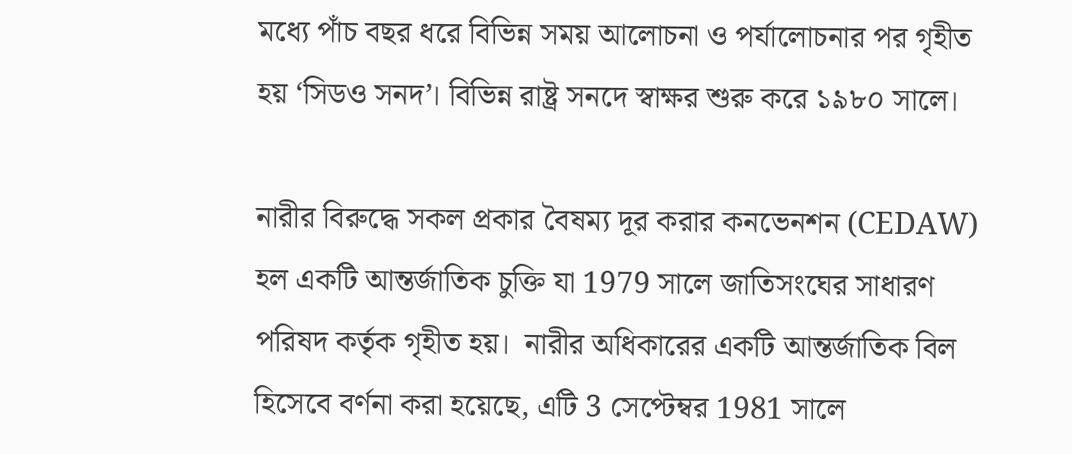মধ্যে পাঁচ বছর ধরে বিভিন্ন সময় আলোচনা ও পর্যালোচনার পর গৃহীত হয় ‘সিডও সনদ’। বিভিন্ন রাষ্ট্র সনদে স্বাক্ষর শুরু করে ১৯৮০ সালে।

নারীর বিরুদ্ধে সকল প্রকার বৈষম্য দূর করার কনভেনশন (CEDAW) হল একটি আন্তর্জাতিক চুক্তি যা 1979 সালে জাতিসংঘের সাধারণ পরিষদ কর্তৃক গৃহীত হয়।  নারীর অধিকারের একটি আন্তর্জাতিক বিল হিসেবে বর্ণনা করা হয়েছে, এটি 3 সেপ্টেম্বর 1981 সালে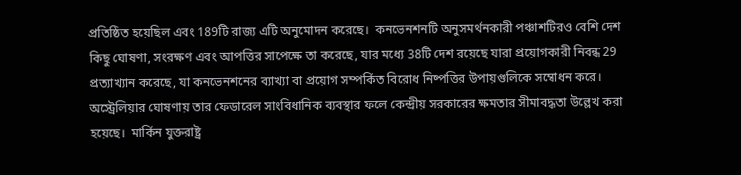প্রতিষ্ঠিত হয়েছিল এবং 189টি রাজ্য এটি অনুমোদন করেছে।  কনভেনশনটি অনুসমর্থনকারী পঞ্চাশটিরও বেশি দেশ কিছু ঘোষণা, সংরক্ষণ এবং আপত্তির সাপেক্ষে তা করেছে, যার মধ্যে 38টি দেশ রয়েছে যারা প্রয়োগকারী নিবন্ধ 29 প্রত্যাখ্যান করেছে, যা কনভেনশনের ব্যাখ্যা বা প্রয়োগ সম্পর্কিত বিরোধ নিষ্পত্তির উপায়গুলিকে সম্বোধন করে।  অস্ট্রেলিয়ার ঘোষণায় তার ফেডারেল সাংবিধানিক ব্যবস্থার ফলে কেন্দ্রীয় সরকারের ক্ষমতার সীমাবদ্ধতা উল্লেখ করা হয়েছে।  মার্কিন যুক্তরাষ্ট্র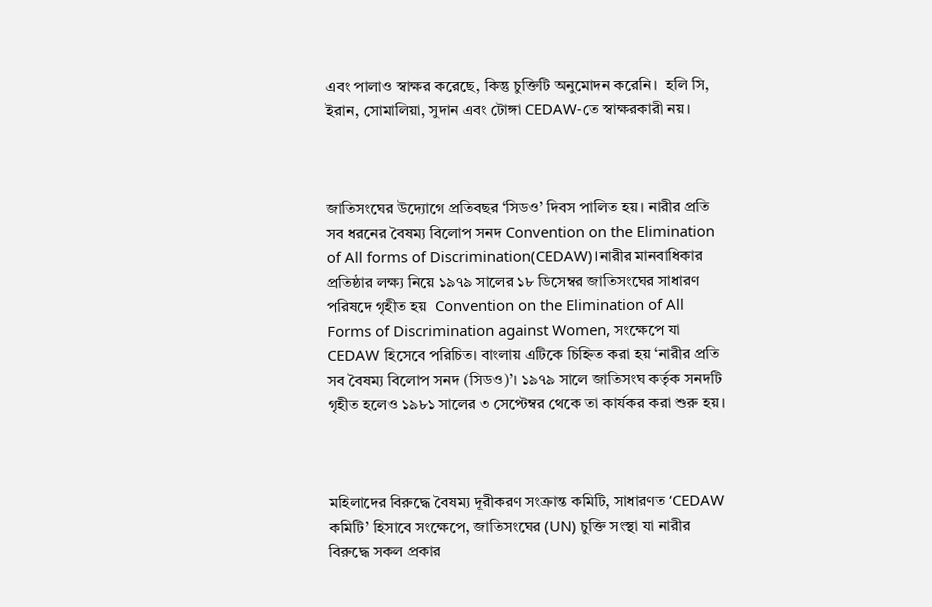এবং পালাও স্বাক্ষর করেছে, কিন্তু চুক্তিটি অনুমোদন করেনি।  হলি সি, ইরান, সোমালিয়া, সুদান এবং টোঙ্গা CEDAW-তে স্বাক্ষরকারী নয়।



জাতিসংঘের উদ্যোগে প্রতিবছর ‘সিডও’ দিবস পালিত হয়। নারীর প্রতি সব ধরনের বৈষম্য বিলোপ সনদ Convention on the Elimination of All forms of Discrimination(CEDAW)।নারীর মানবাধিকার প্রতিষ্ঠার লক্ষ্য নিয়ে ১৯৭৯ সালের ১৮ ডিসেম্বর জাতিসংঘের সাধারণ পরিষদে গৃহীত হয়  Convention on the Elimination of All Forms of Discrimination against Women, সংক্ষেপে যা  CEDAW হিসেবে পরিচিত। বাংলায় এটিকে চিহ্নিত করা হয় ‘নারীর প্রতি সব বৈষম্য বিলোপ সনদ (সিডও)’। ১৯৭৯ সালে জাতিসংঘ কর্তৃক সনদটি গৃহীত হলেও ১৯৮১ সালের ৩ সেপ্টেম্বর থেকে তা কার্যকর করা শুরু হয়।



মহিলাদের বিরুদ্ধে বৈষম্য দূরীকরণ সংক্রান্ত কমিটি, সাধারণত ‘CEDAW কমিটি’ হিসাবে সংক্ষেপে, জাতিসংঘের (UN) চুক্তি সংস্থা যা নারীর বিরুদ্ধে সকল প্রকার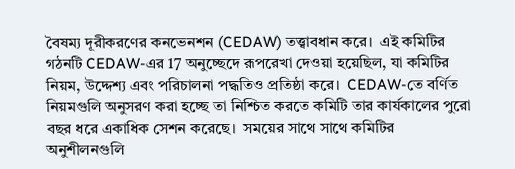বৈষম্য দূরীকরণের কনভেনশন (CEDAW) তত্ত্বাবধান করে।  এই কমিটির গঠনটি CEDAW-এর 17 অনুচ্ছেদে রূপরেখা দেওয়া হয়েছিল, যা কমিটির নিয়ম, উদ্দেশ্য এবং পরিচালনা পদ্ধতিও প্রতিষ্ঠা করে।  CEDAW-তে বর্ণিত নিয়মগুলি অনুসরণ করা হচ্ছে তা নিশ্চিত করতে কমিটি তার কার্যকালের পুরো বছর ধরে একাধিক সেশন করেছে।  সময়ের সাথে সাথে কমিটির অনুশীলনগুলি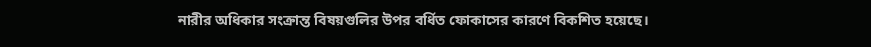নারীর অধিকার সংক্রান্ত বিষয়গুলির উপর বর্ধিত ফোকাসের কারণে বিকশিত হয়েছে।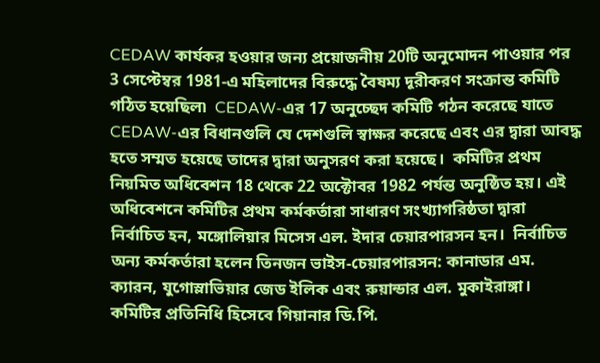CEDAW কার্যকর হওয়ার জন্য প্রয়োজনীয় 20টি অনুমোদন পাওয়ার পর 3 সেপ্টেম্বর 1981-এ মহিলাদের বিরুদ্ধে বৈষম্য দূরীকরণ সংক্রান্ত কমিটি গঠিত হয়েছিল৷  CEDAW-এর 17 অনুচ্ছেদ কমিটি গঠন করেছে যাতে CEDAW-এর বিধানগুলি যে দেশগুলি স্বাক্ষর করেছে এবং এর দ্বারা আবদ্ধ হতে সম্মত হয়েছে তাদের দ্বারা অনুসরণ করা হয়েছে।  কমিটির প্রথম নিয়মিত অধিবেশন 18 থেকে 22 অক্টোবর 1982 পর্যন্ত অনুষ্ঠিত হয়। এই অধিবেশনে কমিটির প্রথম কর্মকর্তারা সাধারণ সংখ্যাগরিষ্ঠতা দ্বারা নির্বাচিত হন, মঙ্গোলিয়ার মিসেস এল. ইদার চেয়ারপারসন হন।  নির্বাচিত অন্য কর্মকর্তারা হলেন তিনজন ভাইস-চেয়ারপারসন: কানাডার এম. ক্যারন, যুগোস্লাভিয়ার জেড ইলিক এবং রুয়ান্ডার এল. মুকাইরাঙ্গা।  কমিটির প্রতিনিধি হিসেবে গিয়ানার ডি.পি.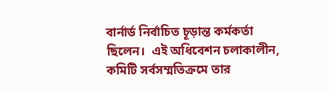বার্নার্ড নির্বাচিত চূড়ান্ত কর্মকর্তা ছিলেন।  এই অধিবেশন চলাকালীন, কমিটি সর্বসম্মতিক্রমে তার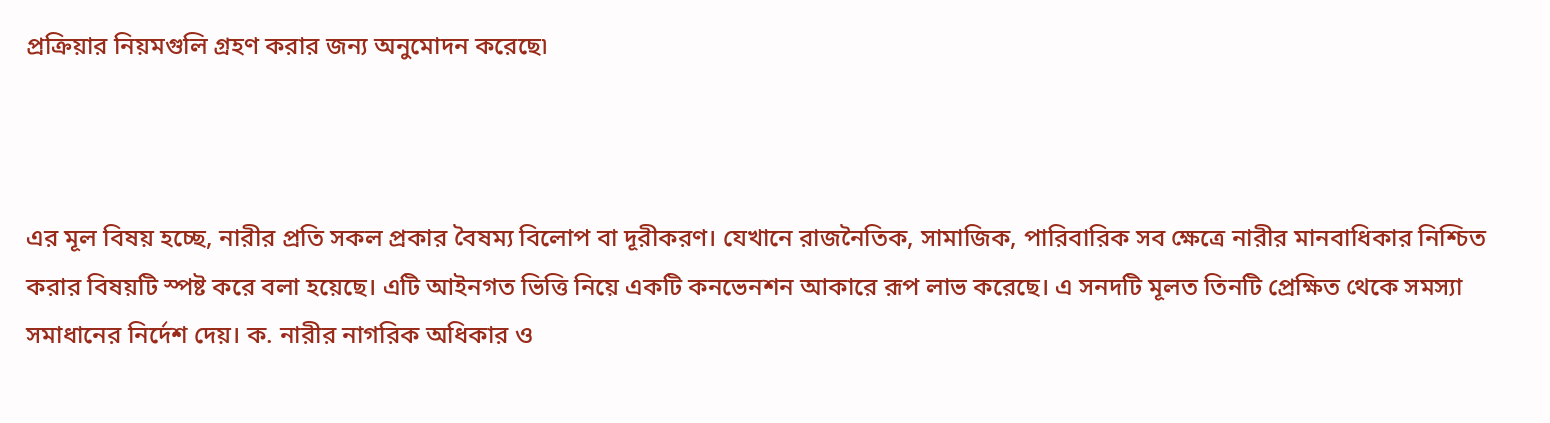প্রক্রিয়ার নিয়মগুলি গ্রহণ করার জন্য অনুমোদন করেছে৷



এর মূল বিষয় হচ্ছে, নারীর প্রতি সকল প্রকার বৈষম্য বিলোপ বা দূরীকরণ। যেখানে রাজনৈতিক, সামাজিক, পারিবারিক সব ক্ষেত্রে নারীর মানবাধিকার নিশ্চিত করার বিষয়টি স্পষ্ট করে বলা হয়েছে। এটি আইনগত ভিত্তি নিয়ে একটি কনভেনশন আকারে রূপ লাভ করেছে। এ সনদটি মূলত তিনটি প্রেক্ষিত থেকে সমস্যা সমাধানের নির্দেশ দেয়। ক. নারীর নাগরিক অধিকার ও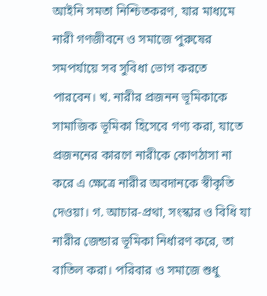আইনি সমতা নিশ্চিতকরণ, যার মাধ্যমে নারী গণজীবনে ও সমাজে পুরুষের সমপর্যায়ে সব সুবিধা ভোগ করতে পারবেন। খ. নারীর প্রজনন ভূমিকাকে সামাজিক ভূমিকা হিসেবে গণ্য করা, যাতে প্রজননের কারণে নারীকে কোণঠাসা না করে এ ক্ষেত্রে নারীর অবদানকে স্বীকৃতি দেওয়া। গ. আচার-প্রথা, সংস্কার ও বিধি যা নারীর জেন্ডার ভূমিকা নির্ধারণ করে, তা বাতিল করা। পরিবার ও সমাজে শুধু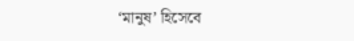‘মানুষ’ হিসেবে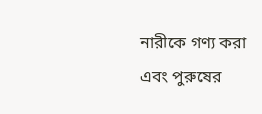নারীকে গণ্য করা এবং পুরুষের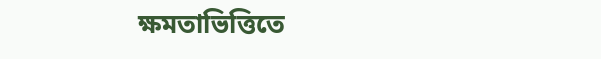ক্ষমতাভিত্তিতে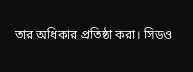তার অধিকার প্রতিষ্ঠা করা। সিডও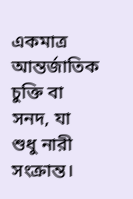একমাত্র আন্তর্জাতিক চুক্তি বা সনদ, যা শুধু নারী সংক্রান্ত।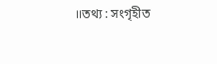।।তথ্য : সংগৃহীত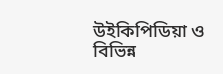উইকিপিডিয়া ও বিভিন্ন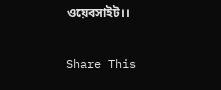ওয়েবসাইট।।

Share This